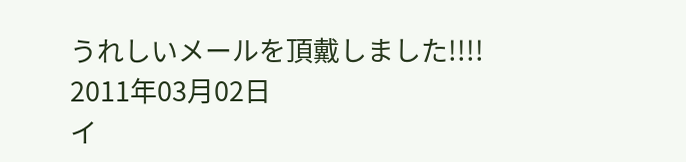うれしいメールを頂戴しました!!!!
2011年03月02日
イ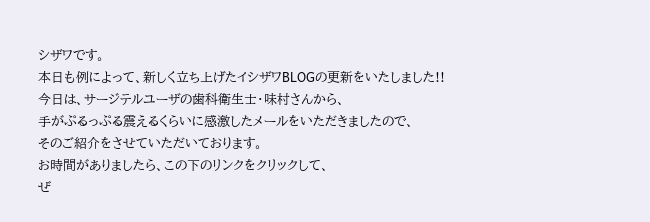シザワです。
本日も例によって、新しく立ち上げたイシザワBLOGの更新をいたしました!!
今日は、サージテルユーザの歯科衛生士・味村さんから、
手がぷるっぷる震えるくらいに感激したメールをいただきましたので、
そのご紹介をさせていただいております。
お時間がありましたら、この下のリンクをクリックして、
ぜ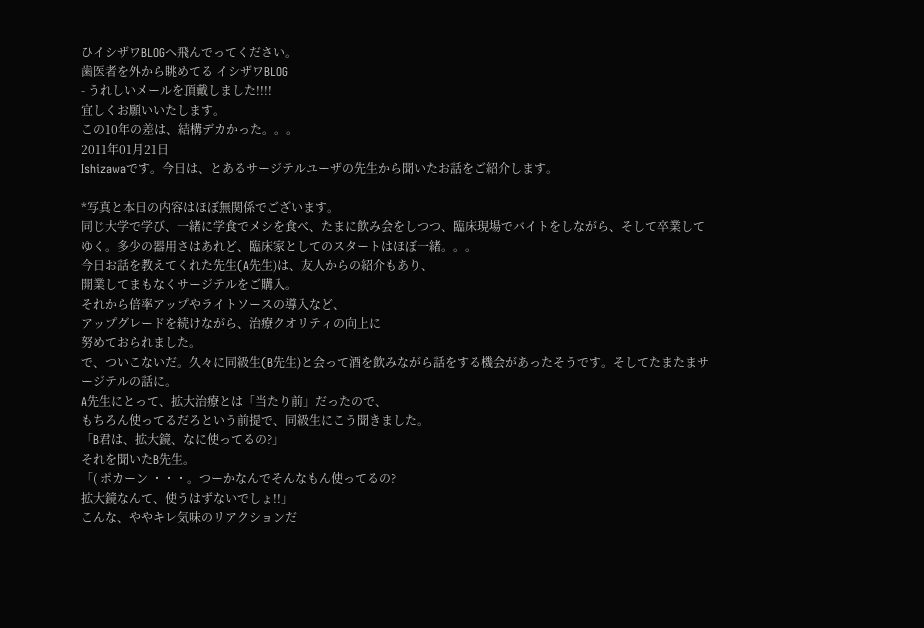ひイシザワBLOGへ飛んでってください。
歯医者を外から眺めてる イシザワBLOG
- うれしいメールを頂戴しました!!!!
宜しくお願いいたします。
この10年の差は、結構デカかった。。。
2011年01月21日
Ishizawaです。今日は、とあるサージテルユーザの先生から聞いたお話をご紹介します。

*写真と本日の内容はほぼ無関係でございます。
同じ大学で学び、一緒に学食でメシを食べ、たまに飲み会をしつつ、臨床現場でバイトをしながら、そして卒業してゆく。多少の器用さはあれど、臨床家としてのスタートはほぼ一緒。。。
今日お話を教えてくれた先生(A先生)は、友人からの紹介もあり、
開業してまもなくサージテルをご購入。
それから倍率アップやライトソースの導入など、
アップグレードを続けながら、治療クオリティの向上に
努めておられました。
で、ついこないだ。久々に同級生(B先生)と会って酒を飲みながら話をする機会があったそうです。そしてたまたまサージテルの話に。
A先生にとって、拡大治療とは「当たり前」だったので、
もちろん使ってるだろという前提で、同級生にこう聞きました。
「B君は、拡大鏡、なに使ってるの?」
それを聞いたB先生。
「( ポカーン ・・・。つーかなんでそんなもん使ってるの?
拡大鏡なんて、使うはずないでしょ!!」
こんな、ややキレ気味のリアクションだ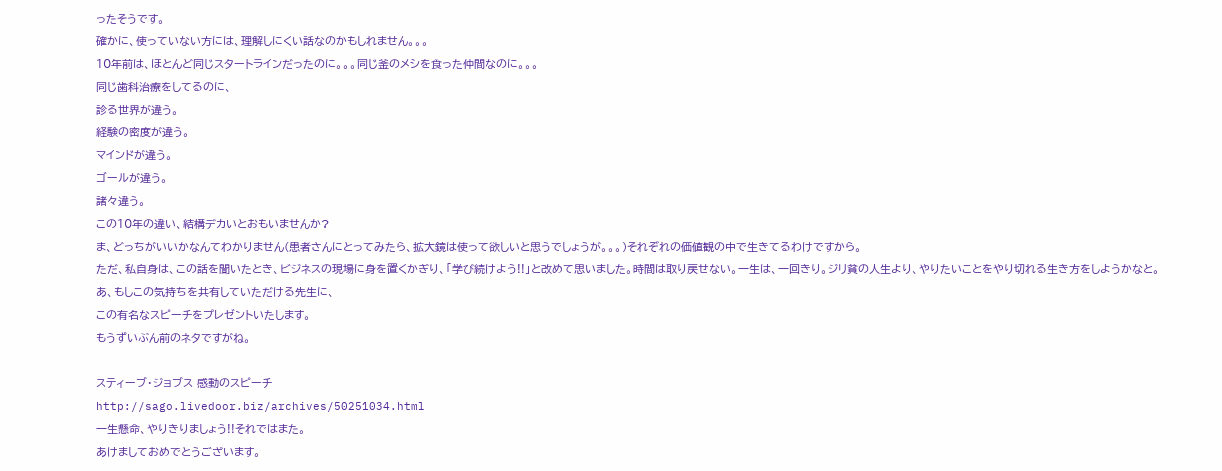ったそうです。
確かに、使っていない方には、理解しにくい話なのかもしれません。。。
10年前は、ほとんど同じスタートラインだったのに。。。同じ釜のメシを食った仲間なのに。。。
同じ歯科治療をしてるのに、
診る世界が違う。
経験の密度が違う。
マインドが違う。
ゴールが違う。
諸々違う。
この10年の違い、結構デカいとおもいませんか?
ま、どっちがいいかなんてわかりません(患者さんにとってみたら、拡大鏡は使って欲しいと思うでしょうが。。。)それぞれの価値観の中で生きてるわけですから。
ただ、私自身は、この話を聞いたとき、ビジネスの現場に身を置くかぎり、「学び続けよう!!」と改めて思いました。時間は取り戻せない。一生は、一回きり。ジリ貧の人生より、やりたいことをやり切れる生き方をしようかなと。
あ、もしこの気持ちを共有していただける先生に、
この有名なスピーチをプレゼントいたします。
もうずいぶん前のネタですがね。

スティーブ・ジョブス 感動のスピーチ
http://sago.livedoor.biz/archives/50251034.html
一生懸命、やりきりましょう!!それではまた。
あけましておめでとうございます。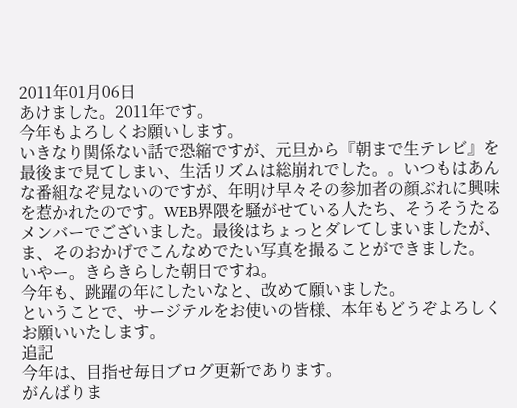2011年01月06日
あけました。2011年です。
今年もよろしくお願いします。
いきなり関係ない話で恐縮ですが、元旦から『朝まで生テレビ』を最後まで見てしまい、生活リズムは総崩れでした。。いつもはあんな番組なぞ見ないのですが、年明け早々その参加者の顔ぶれに興味を惹かれたのです。WEB界隈を騒がせている人たち、そうそうたるメンバーでございました。最後はちょっとダレてしまいましたが、ま、そのおかげでこんなめでたい写真を撮ることができました。
いやー。きらきらした朝日ですね。
今年も、跳躍の年にしたいなと、改めて願いました。
ということで、サージテルをお使いの皆様、本年もどうぞよろしくお願いいたします。
追記
今年は、目指せ毎日ブログ更新であります。
がんばりま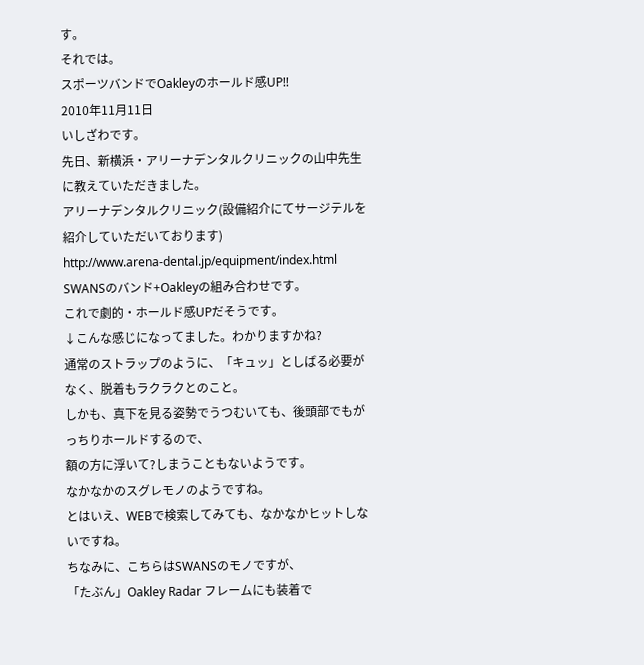す。
それでは。
スポーツバンドでOakleyのホールド感UP!!
2010年11月11日
いしざわです。
先日、新横浜・アリーナデンタルクリニックの山中先生に教えていただきました。
アリーナデンタルクリニック(設備紹介にてサージテルを紹介していただいております)
http://www.arena-dental.jp/equipment/index.html
SWANSのバンド+Oakleyの組み合わせです。
これで劇的・ホールド感UPだそうです。
↓こんな感じになってました。わかりますかね?
通常のストラップのように、「キュッ」としばる必要がなく、脱着もラクラクとのこと。
しかも、真下を見る姿勢でうつむいても、後頭部でもがっちりホールドするので、
額の方に浮いて?しまうこともないようです。
なかなかのスグレモノのようですね。
とはいえ、WEBで検索してみても、なかなかヒットしないですね。
ちなみに、こちらはSWANSのモノですが、
「たぶん」Oakley Radar フレームにも装着で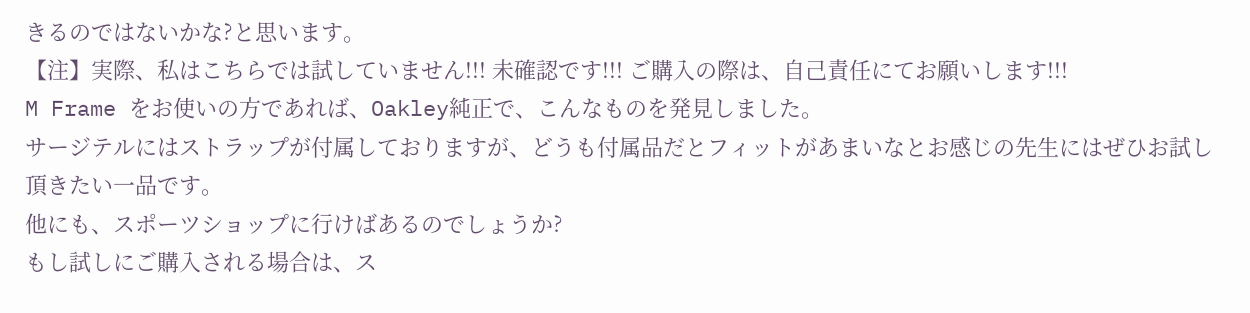きるのではないかな?と思います。
【注】実際、私はこちらでは試していません!!! 未確認です!!! ご購入の際は、自己責任にてお願いします!!!
M Frame をお使いの方であれば、Oakley純正で、こんなものを発見しました。
サージテルにはストラップが付属しておりますが、どうも付属品だとフィットがあまいなとお感じの先生にはぜひお試し頂きたい一品です。
他にも、スポーツショップに行けばあるのでしょうか?
もし試しにご購入される場合は、ス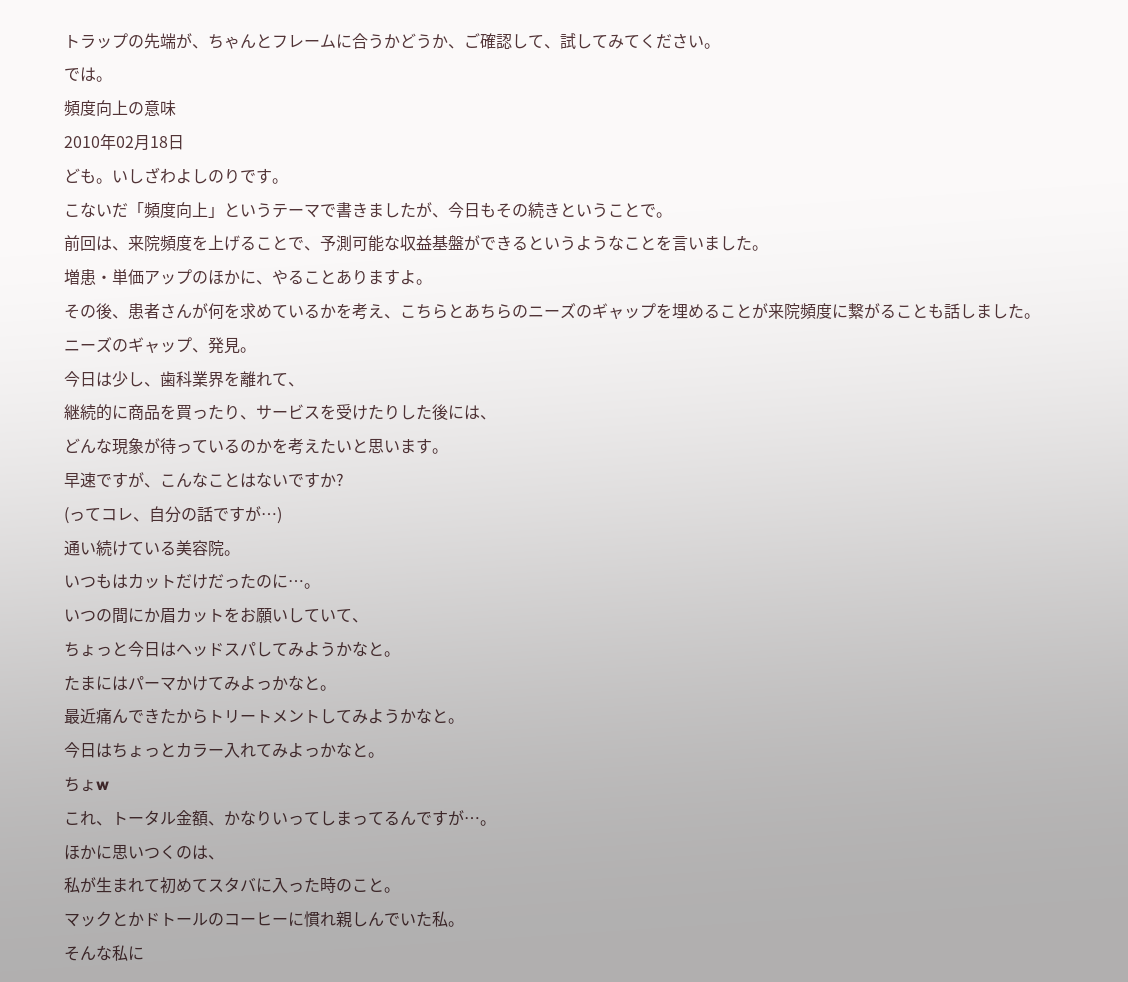トラップの先端が、ちゃんとフレームに合うかどうか、ご確認して、試してみてください。
では。
頻度向上の意味
2010年02月18日
ども。いしざわよしのりです。
こないだ「頻度向上」というテーマで書きましたが、今日もその続きということで。
前回は、来院頻度を上げることで、予測可能な収益基盤ができるというようなことを言いました。
増患・単価アップのほかに、やることありますよ。
その後、患者さんが何を求めているかを考え、こちらとあちらのニーズのギャップを埋めることが来院頻度に繋がることも話しました。
ニーズのギャップ、発見。
今日は少し、歯科業界を離れて、
継続的に商品を買ったり、サービスを受けたりした後には、
どんな現象が待っているのかを考えたいと思います。
早速ですが、こんなことはないですか?
(ってコレ、自分の話ですが…)
通い続けている美容院。
いつもはカットだけだったのに…。
いつの間にか眉カットをお願いしていて、
ちょっと今日はヘッドスパしてみようかなと。
たまにはパーマかけてみよっかなと。
最近痛んできたからトリートメントしてみようかなと。
今日はちょっとカラー入れてみよっかなと。
ちょw
これ、トータル金額、かなりいってしまってるんですが…。
ほかに思いつくのは、
私が生まれて初めてスタバに入った時のこと。
マックとかドトールのコーヒーに慣れ親しんでいた私。
そんな私に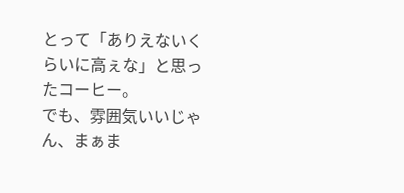とって「ありえないくらいに高ぇな」と思ったコーヒー。
でも、雰囲気いいじゃん、まぁま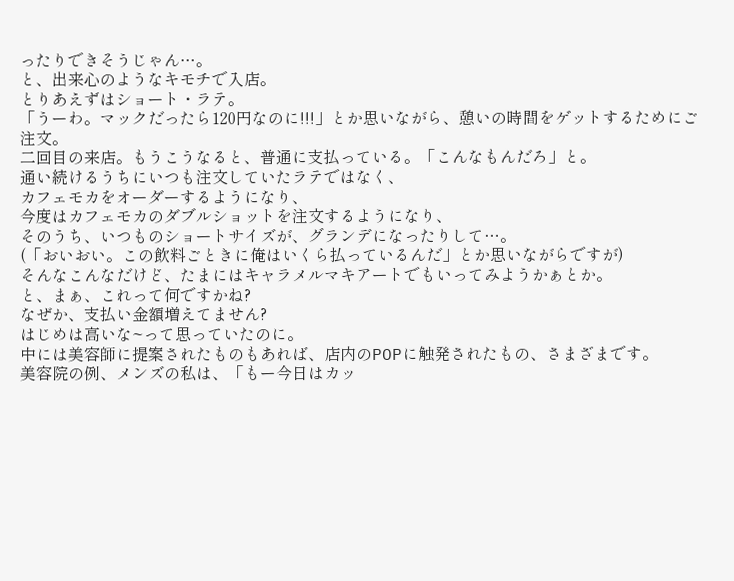ったりできそうじゃん…。
と、出来心のようなキモチで入店。
とりあえずはショート・ラテ。
「うーわ。マックだったら120円なのに!!!」とか思いながら、憩いの時間をゲットするためにご注文。
二回目の来店。もうこうなると、普通に支払っている。「こんなもんだろ」と。
通い続けるうちにいつも注文していたラテではなく、
カフェモカをオーダーするようになり、
今度はカフェモカのダブルショットを注文するようになり、
そのうち、いつものショートサイズが、グランデになったりして…。
(「おいおい。この飲料ごときに俺はいくら払っているんだ」とか思いながらですが)
そんなこんなだけど、たまにはキャラメルマキアートでもいってみようかぁとか。
と、まぁ、これって何ですかね?
なぜか、支払い金額増えてません?
はじめは高いな~って思っていたのに。
中には美容師に提案されたものもあれば、店内のPOPに触発されたもの、さまざまです。
美容院の例、メンズの私は、「もー今日はカッ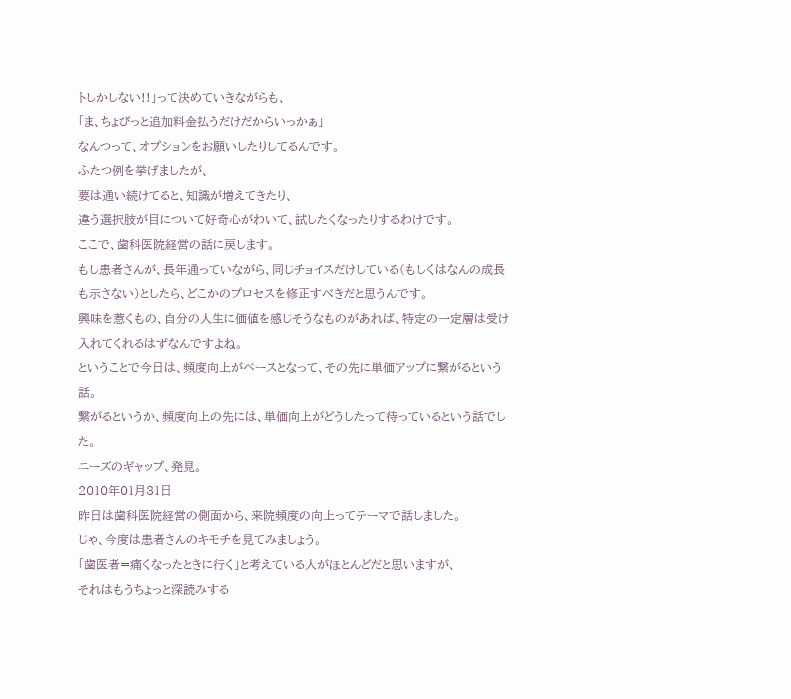トしかしない!!」って決めていきながらも、
「ま、ちょびっと追加料金払うだけだからいっかぁ」
なんつって、オプションをお願いしたりしてるんです。
ふたつ例を挙げましたが、
要は通い続けてると、知識が増えてきたり、
違う選択肢が目について好奇心がわいて、試したくなったりするわけです。
ここで、歯科医院経営の話に戻します。
もし患者さんが、長年通っていながら、同じチョイスだけしている(もしくはなんの成長も示さない)としたら、どこかのプロセスを修正すべきだと思うんです。
興味を惹くもの、自分の人生に価値を感じそうなものがあれば、特定の一定層は受け入れてくれるはずなんですよね。
ということで今日は、頻度向上がベースとなって、その先に単価アップに繋がるという話。
繋がるというか、頻度向上の先には、単価向上がどうしたって待っているという話でした。
ニーズのギャップ、発見。
2010年01月31日
昨日は歯科医院経営の側面から、来院頻度の向上ってテーマで話しました。
じゃ、今度は患者さんのキモチを見てみましょう。
「歯医者=痛くなったときに行く」と考えている人がほとんどだと思いますが、
それはもうちょっと深読みする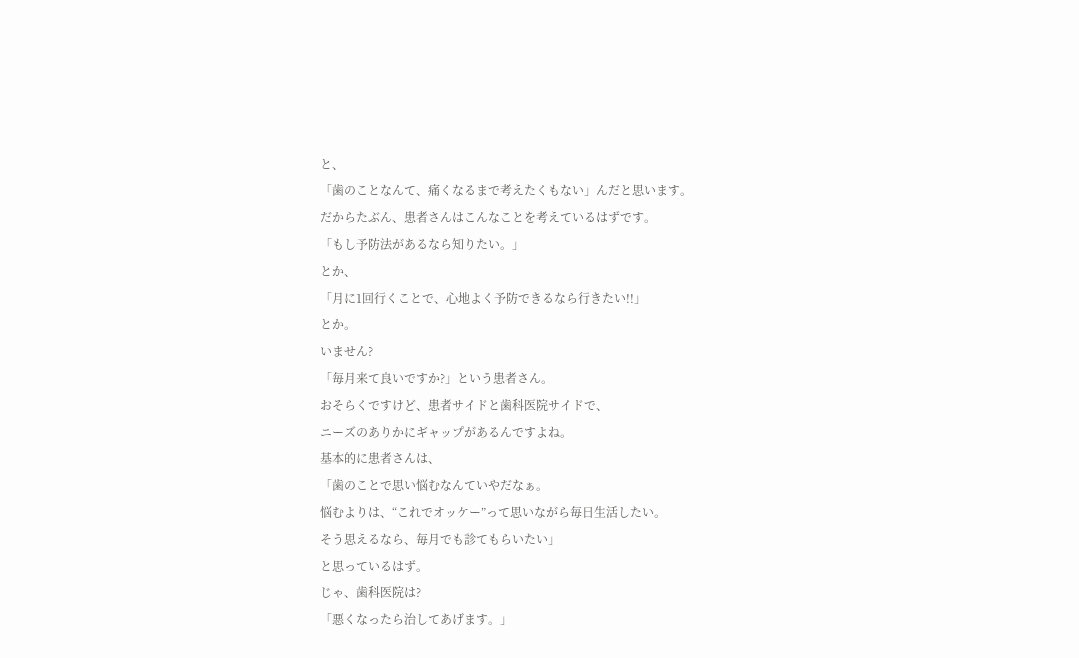と、
「歯のことなんて、痛くなるまで考えたくもない」んだと思います。
だからたぶん、患者さんはこんなことを考えているはずです。
「もし予防法があるなら知りたい。」
とか、
「月に1回行くことで、心地よく予防できるなら行きたい!!」
とか。
いません?
「毎月来て良いですか?」という患者さん。
おそらくですけど、患者サイドと歯科医院サイドで、
ニーズのありかにギャップがあるんですよね。
基本的に患者さんは、
「歯のことで思い悩むなんていやだなぁ。
悩むよりは、“これでオッケー”って思いながら毎日生活したい。
そう思えるなら、毎月でも診てもらいたい」
と思っているはず。
じゃ、歯科医院は?
「悪くなったら治してあげます。」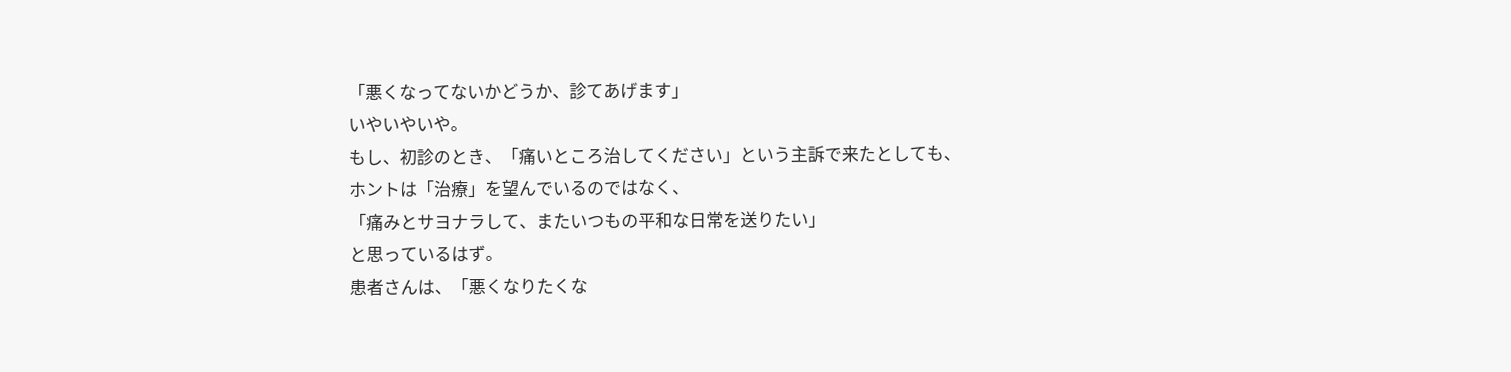「悪くなってないかどうか、診てあげます」
いやいやいや。
もし、初診のとき、「痛いところ治してください」という主訴で来たとしても、
ホントは「治療」を望んでいるのではなく、
「痛みとサヨナラして、またいつもの平和な日常を送りたい」
と思っているはず。
患者さんは、「悪くなりたくな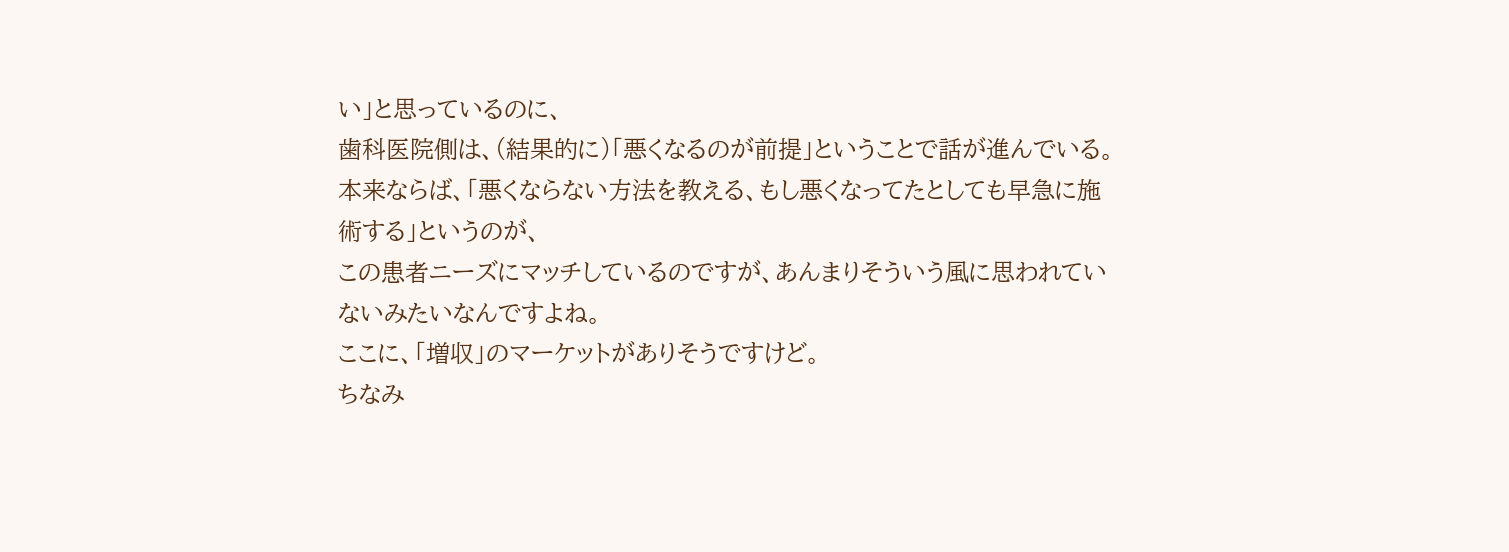い」と思っているのに、
歯科医院側は、(結果的に)「悪くなるのが前提」ということで話が進んでいる。
本来ならば、「悪くならない方法を教える、もし悪くなってたとしても早急に施術する」というのが、
この患者ニーズにマッチしているのですが、あんまりそういう風に思われていないみたいなんですよね。
ここに、「増収」のマーケットがありそうですけど。
ちなみ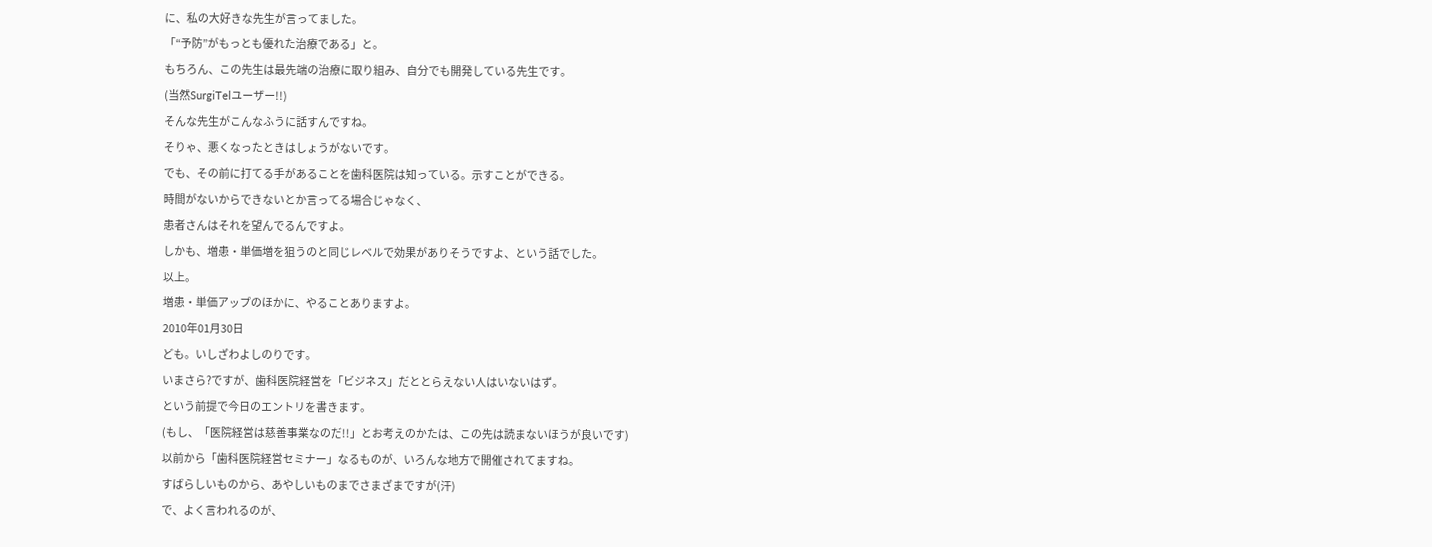に、私の大好きな先生が言ってました。
「“予防”がもっとも優れた治療である」と。
もちろん、この先生は最先端の治療に取り組み、自分でも開発している先生です。
(当然SurgiTelユーザー!!)
そんな先生がこんなふうに話すんですね。
そりゃ、悪くなったときはしょうがないです。
でも、その前に打てる手があることを歯科医院は知っている。示すことができる。
時間がないからできないとか言ってる場合じゃなく、
患者さんはそれを望んでるんですよ。
しかも、増患・単価増を狙うのと同じレベルで効果がありそうですよ、という話でした。
以上。
増患・単価アップのほかに、やることありますよ。
2010年01月30日
ども。いしざわよしのりです。
いまさら?ですが、歯科医院経営を「ビジネス」だととらえない人はいないはず。
という前提で今日のエントリを書きます。
(もし、「医院経営は慈善事業なのだ!!」とお考えのかたは、この先は読まないほうが良いです)
以前から「歯科医院経営セミナー」なるものが、いろんな地方で開催されてますね。
すばらしいものから、あやしいものまでさまざまですが(汗)
で、よく言われるのが、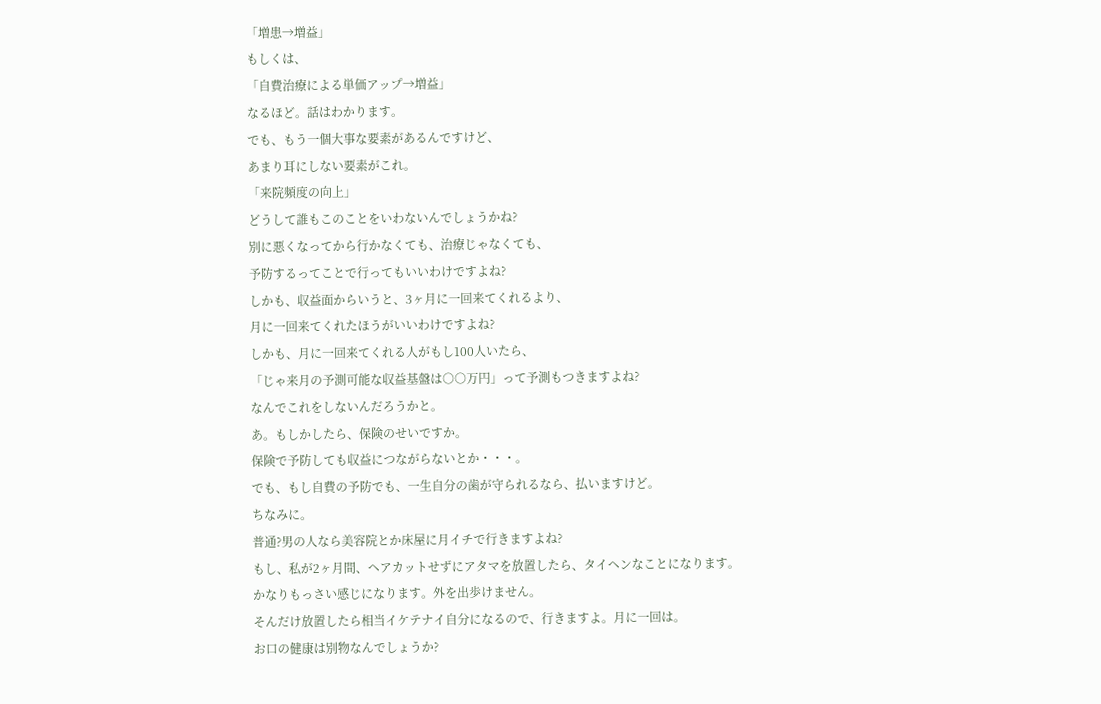「増患→増益」
もしくは、
「自費治療による単価アップ→増益」
なるほど。話はわかります。
でも、もう一個大事な要素があるんですけど、
あまり耳にしない要素がこれ。
「来院頻度の向上」
どうして誰もこのことをいわないんでしょうかね?
別に悪くなってから行かなくても、治療じゃなくても、
予防するってことで行ってもいいわけですよね?
しかも、収益面からいうと、3ヶ月に一回来てくれるより、
月に一回来てくれたほうがいいわけですよね?
しかも、月に一回来てくれる人がもし100人いたら、
「じゃ来月の予測可能な収益基盤は○○万円」って予測もつきますよね?
なんでこれをしないんだろうかと。
あ。もしかしたら、保険のせいですか。
保険で予防しても収益につながらないとか・・・。
でも、もし自費の予防でも、一生自分の歯が守られるなら、払いますけど。
ちなみに。
普通?男の人なら美容院とか床屋に月イチで行きますよね?
もし、私が2ヶ月間、ヘアカットせずにアタマを放置したら、タイヘンなことになります。
かなりもっさい感じになります。外を出歩けません。
そんだけ放置したら相当イケテナイ自分になるので、行きますよ。月に一回は。
お口の健康は別物なんでしょうか?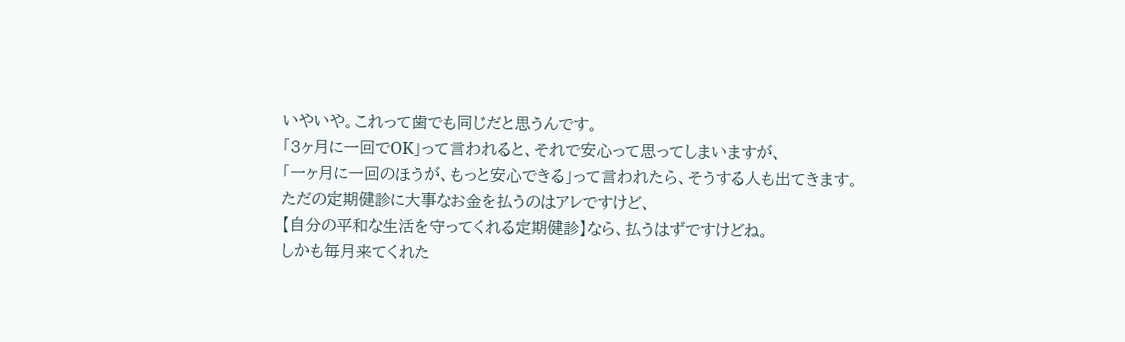いやいや。これって歯でも同じだと思うんです。
「3ヶ月に一回でOK」って言われると、それで安心って思ってしまいますが、
「一ヶ月に一回のほうが、もっと安心できる」って言われたら、そうする人も出てきます。
ただの定期健診に大事なお金を払うのはアレですけど、
【自分の平和な生活を守ってくれる定期健診】なら、払うはずですけどね。
しかも毎月来てくれた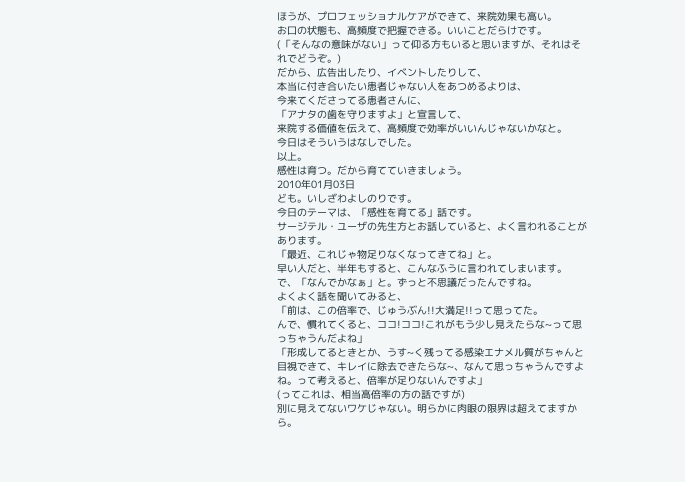ほうが、プロフェッショナルケアができて、来院効果も高い。
お口の状態も、高頻度で把握できる。いいことだらけです。
(「そんなの意味がない」って仰る方もいると思いますが、それはそれでどうぞ。)
だから、広告出したり、イベントしたりして、
本当に付き合いたい患者じゃない人をあつめるよりは、
今来てくださってる患者さんに、
「アナタの歯を守りますよ」と宣言して、
来院する価値を伝えて、高頻度で効率がいいんじゃないかなと。
今日はそういうはなしでした。
以上。
感性は育つ。だから育てていきましょう。
2010年01月03日
ども。いしざわよしのりです。
今日のテーマは、「感性を育てる」話です。
サージテル・ユーザの先生方とお話していると、よく言われることがあります。
「最近、これじゃ物足りなくなってきてね」と。
早い人だと、半年もすると、こんなふうに言われてしまいます。
で、「なんでかなぁ」と。ずっと不思議だったんですね。
よくよく話を聞いてみると、
「前は、この倍率で、じゅうぶん!!大満足!!って思ってた。
んで、慣れてくると、ココ!ココ!これがもう少し見えたらな~って思っちゃうんだよね」
「形成してるときとか、うす~く残ってる感染エナメル質がちゃんと目視できて、キレイに除去できたらな~、なんて思っちゃうんですよね。って考えると、倍率が足りないんですよ」
(ってこれは、相当高倍率の方の話ですが)
別に見えてないワケじゃない。明らかに肉眼の限界は超えてますから。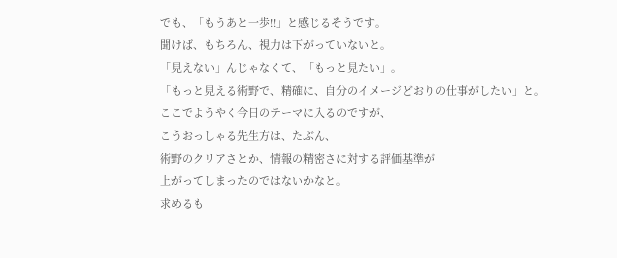でも、「もうあと一歩!!」と感じるそうです。
聞けば、もちろん、視力は下がっていないと。
「見えない」んじゃなくて、「もっと見たい」。
「もっと見える術野で、精確に、自分のイメージどおりの仕事がしたい」と。
ここでようやく今日のテーマに入るのですが、
こうおっしゃる先生方は、たぶん、
術野のクリアさとか、情報の精密さに対する評価基準が
上がってしまったのではないかなと。
求めるも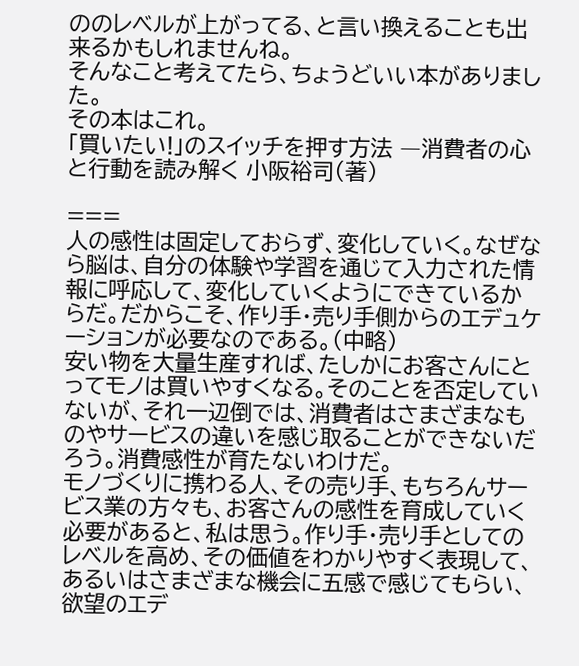ののレベルが上がってる、と言い換えることも出来るかもしれませんね。
そんなこと考えてたら、ちょうどいい本がありました。
その本はこれ。
「買いたい!」のスイッチを押す方法 ―消費者の心と行動を読み解く 小阪裕司(著)

===
人の感性は固定しておらず、変化していく。なぜなら脳は、自分の体験や学習を通じて入力された情報に呼応して、変化していくようにできているからだ。だからこそ、作り手・売り手側からのエデュケーションが必要なのである。(中略)
安い物を大量生産すれば、たしかにお客さんにとってモノは買いやすくなる。そのことを否定していないが、それ一辺倒では、消費者はさまざまなものやサービスの違いを感じ取ることができないだろう。消費感性が育たないわけだ。
モノづくりに携わる人、その売り手、もちろんサービス業の方々も、お客さんの感性を育成していく必要があると、私は思う。作り手・売り手としてのレベルを高め、その価値をわかりやすく表現して、あるいはさまざまな機会に五感で感じてもらい、欲望のエデ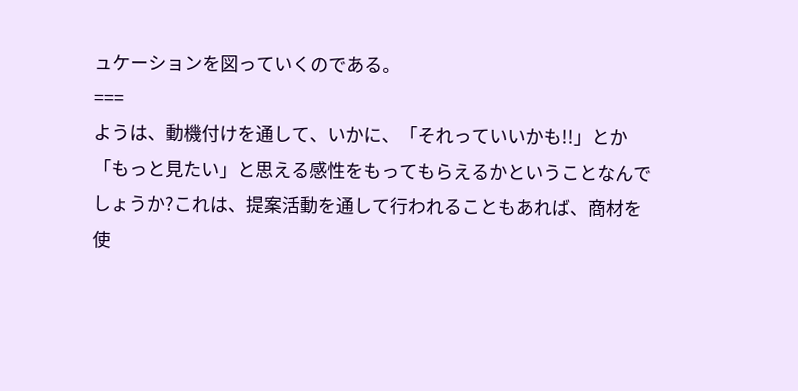ュケーションを図っていくのである。
===
ようは、動機付けを通して、いかに、「それっていいかも!!」とか「もっと見たい」と思える感性をもってもらえるかということなんでしょうか?これは、提案活動を通して行われることもあれば、商材を使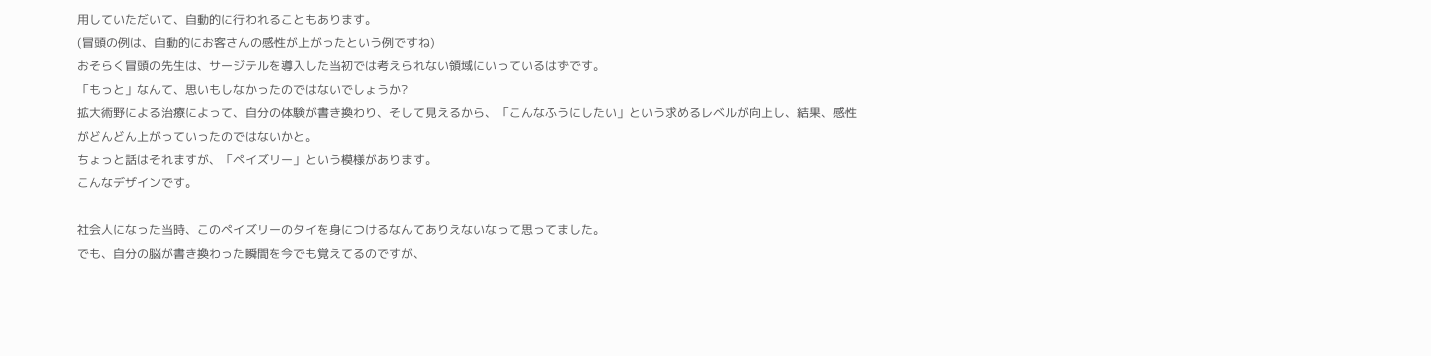用していただいて、自動的に行われることもあります。
(冒頭の例は、自動的にお客さんの感性が上がったという例ですね)
おそらく冒頭の先生は、サージテルを導入した当初では考えられない領域にいっているはずです。
「もっと」なんて、思いもしなかったのではないでしょうか?
拡大術野による治療によって、自分の体験が書き換わり、そして見えるから、「こんなふうにしたい」という求めるレベルが向上し、結果、感性がどんどん上がっていったのではないかと。
ちょっと話はそれますが、「ペイズリー」という模様があります。
こんなデザインです。

社会人になった当時、このペイズリーのタイを身につけるなんてありえないなって思ってました。
でも、自分の脳が書き換わった瞬間を今でも覚えてるのですが、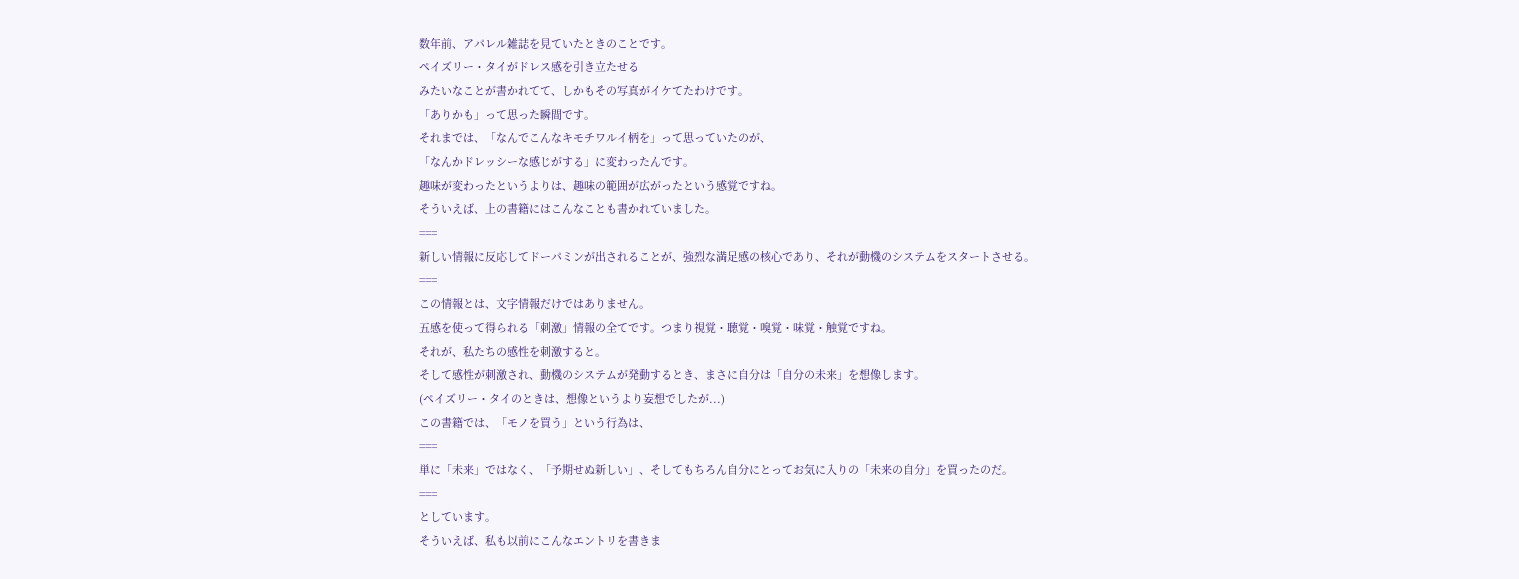数年前、アパレル雑誌を見ていたときのことです。
ペイズリー・タイがドレス感を引き立たせる
みたいなことが書かれてて、しかもその写真がイケてたわけです。
「ありかも」って思った瞬間です。
それまでは、「なんでこんなキモチワルイ柄を」って思っていたのが、
「なんかドレッシーな感じがする」に変わったんです。
趣味が変わったというよりは、趣味の範囲が広がったという感覚ですね。
そういえば、上の書籍にはこんなことも書かれていました。
===
新しい情報に反応してドーパミンが出されることが、強烈な満足感の核心であり、それが動機のシステムをスタートさせる。
===
この情報とは、文字情報だけではありません。
五感を使って得られる「刺激」情報の全てです。つまり視覚・聴覚・嗅覚・味覚・触覚ですね。
それが、私たちの感性を刺激すると。
そして感性が刺激され、動機のシステムが発動するとき、まさに自分は「自分の未来」を想像します。
(ペイズリー・タイのときは、想像というより妄想でしたが...)
この書籍では、「モノを買う」という行為は、
===
単に「未来」ではなく、「予期せぬ新しい」、そしてもちろん自分にとってお気に入りの「未来の自分」を買ったのだ。
===
としています。
そういえば、私も以前にこんなエントリを書きま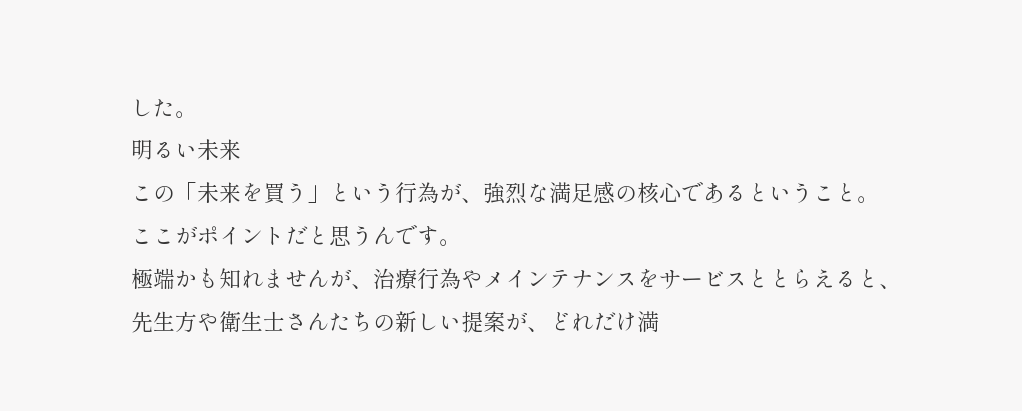した。
明るい未来
この「未来を買う」という行為が、強烈な満足感の核心であるということ。
ここがポイントだと思うんです。
極端かも知れませんが、治療行為やメインテナンスをサービスととらえると、
先生方や衛生士さんたちの新しい提案が、どれだけ満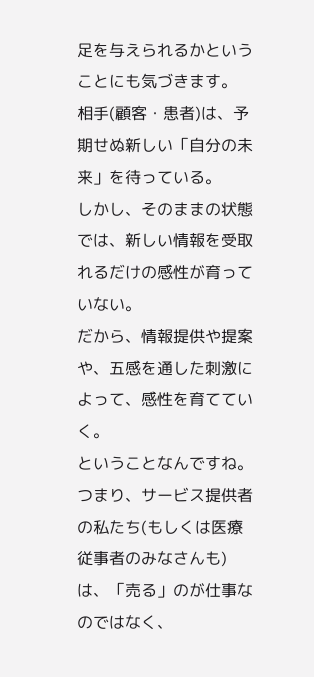足を与えられるかということにも気づきます。
相手(顧客・患者)は、予期せぬ新しい「自分の未来」を待っている。
しかし、そのままの状態では、新しい情報を受取れるだけの感性が育っていない。
だから、情報提供や提案や、五感を通した刺激によって、感性を育てていく。
ということなんですね。
つまり、サービス提供者の私たち(もしくは医療従事者のみなさんも)は、「売る」のが仕事なのではなく、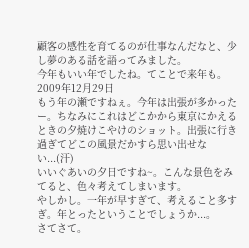顧客の感性を育てるのが仕事なんだなと、少し夢のある話を語ってみました。
今年もいい年でしたね。てことで来年も。
2009年12月29日
もう年の瀬ですねぇ。今年は出張が多かったー。ちなみにこれはどこかから東京にかえるときの夕焼けこやけのショット。出張に行き過ぎてどこの風景だかすら思い出せない...(汗)
いいぐあいの夕日ですね~。こんな景色をみてると、色々考えてしまいます。
やしかし。一年が早すぎて、考えること多すぎ。年とったということでしょうか...。
さてさて。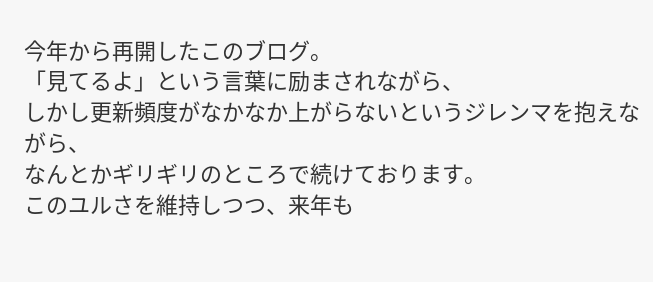今年から再開したこのブログ。
「見てるよ」という言葉に励まされながら、
しかし更新頻度がなかなか上がらないというジレンマを抱えながら、
なんとかギリギリのところで続けております。
このユルさを維持しつつ、来年も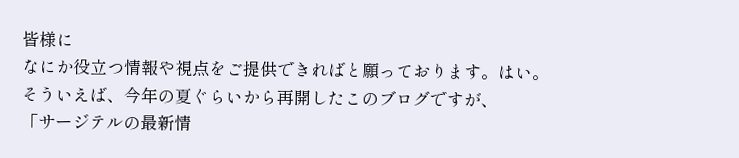皆様に
なにか役立つ情報や視点をご提供できればと願っております。はい。
そういえば、今年の夏ぐらいから再開したこのブログですが、
「サージテルの最新情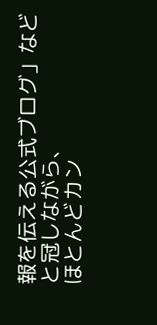報を伝える公式ブログ」などと冠しながら、
ほとんどカン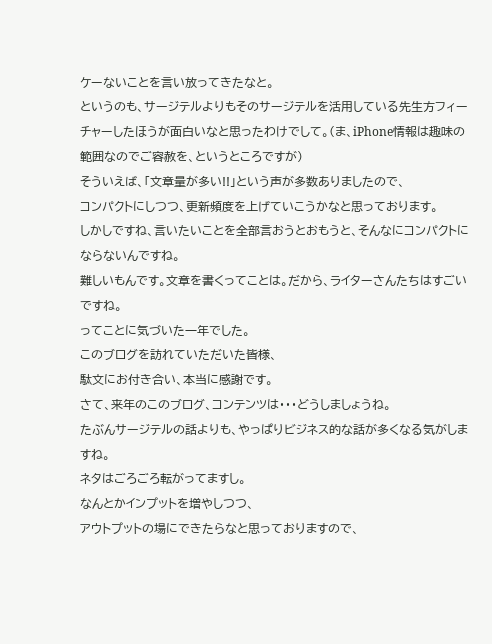ケーないことを言い放ってきたなと。
というのも、サージテルよりもそのサージテルを活用している先生方フィーチャーしたほうが面白いなと思ったわけでして。(ま、iPhone情報は趣味の範囲なのでご容赦を、というところですが)
そういえば、「文章量が多い!!」という声が多数ありましたので、
コンパクトにしつつ、更新頻度を上げていこうかなと思っております。
しかしですね、言いたいことを全部言おうとおもうと、そんなにコンパクトにならないんですね。
難しいもんです。文章を書くってことは。だから、ライターさんたちはすごいですね。
ってことに気づいた一年でした。
このブログを訪れていただいた皆様、
駄文にお付き合い、本当に感謝です。
さて、来年のこのブログ、コンテンツは・・・どうしましょうね。
たぶんサージテルの話よりも、やっぱりビジネス的な話が多くなる気がしますね。
ネタはごろごろ転がってますし。
なんとかインプットを増やしつつ、
アウトプットの場にできたらなと思っておりますので、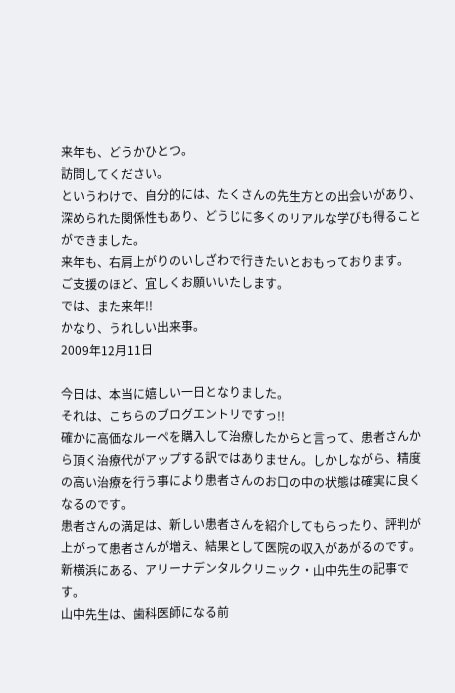来年も、どうかひとつ。
訪問してください。
というわけで、自分的には、たくさんの先生方との出会いがあり、
深められた関係性もあり、どうじに多くのリアルな学びも得ることができました。
来年も、右肩上がりのいしざわで行きたいとおもっております。
ご支援のほど、宜しくお願いいたします。
では、また来年!!
かなり、うれしい出来事。
2009年12月11日

今日は、本当に嬉しい一日となりました。
それは、こちらのブログエントリですっ!!
確かに高価なルーペを購入して治療したからと言って、患者さんから頂く治療代がアップする訳ではありません。しかしながら、精度の高い治療を行う事により患者さんのお口の中の状態は確実に良くなるのです。
患者さんの満足は、新しい患者さんを紹介してもらったり、評判が上がって患者さんが増え、結果として医院の収入があがるのです。
新横浜にある、アリーナデンタルクリニック・山中先生の記事です。
山中先生は、歯科医師になる前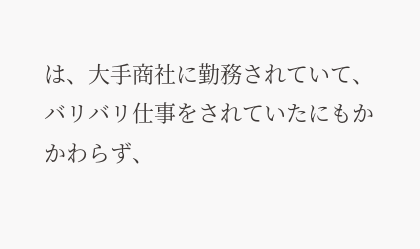は、大手商社に勤務されていて、バリバリ仕事をされていたにもかかわらず、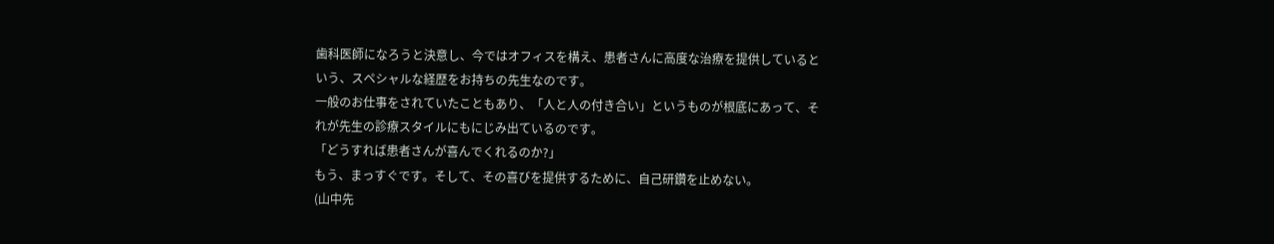歯科医師になろうと決意し、今ではオフィスを構え、患者さんに高度な治療を提供しているという、スペシャルな経歴をお持ちの先生なのです。
一般のお仕事をされていたこともあり、「人と人の付き合い」というものが根底にあって、それが先生の診療スタイルにもにじみ出ているのです。
「どうすれば患者さんが喜んでくれるのか?」
もう、まっすぐです。そして、その喜びを提供するために、自己研鑽を止めない。
(山中先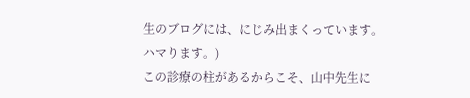生のブログには、にじみ出まくっています。ハマります。)
この診療の柱があるからこそ、山中先生に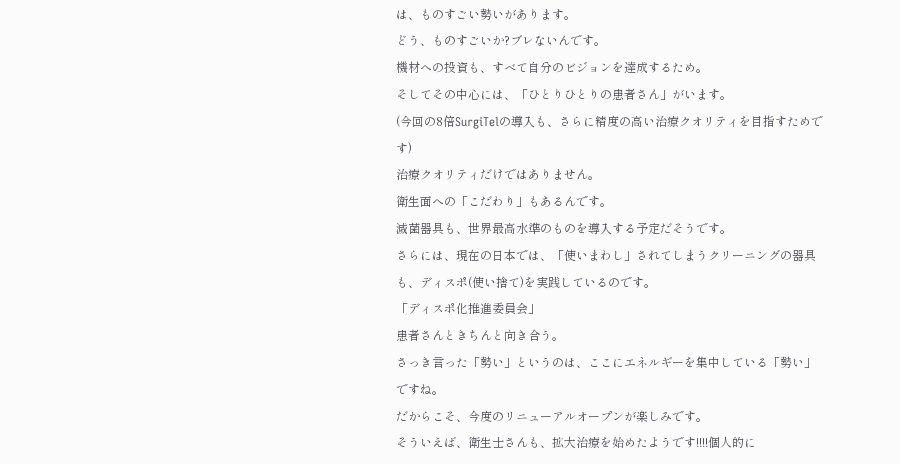は、ものすごい勢いがあります。
どう、ものすごいか?ブレないんです。
機材への投資も、すべて自分のビジョンを達成するため。
そしてその中心には、「ひとりひとりの患者さん」がいます。
(今回の8倍SurgiTelの導入も、さらに精度の高い治療クオリティを目指すためです)
治療クオリティだけではありません。
衛生面への「こだわり」もあるんです。
滅菌器具も、世界最高水準のものを導入する予定だそうです。
さらには、現在の日本では、「使いまわし」されてしまうクリーニングの器具も、ディスポ(使い捨て)を実践しているのです。
「ディスポ化推進委員会」
患者さんときちんと向き合う。
さっき言った「勢い」というのは、ここにエネルギーを集中している「勢い」ですね。
だからこそ、今度のリニューアルオープンが楽しみです。
そういえば、衛生士さんも、拡大治療を始めたようです!!!!個人的に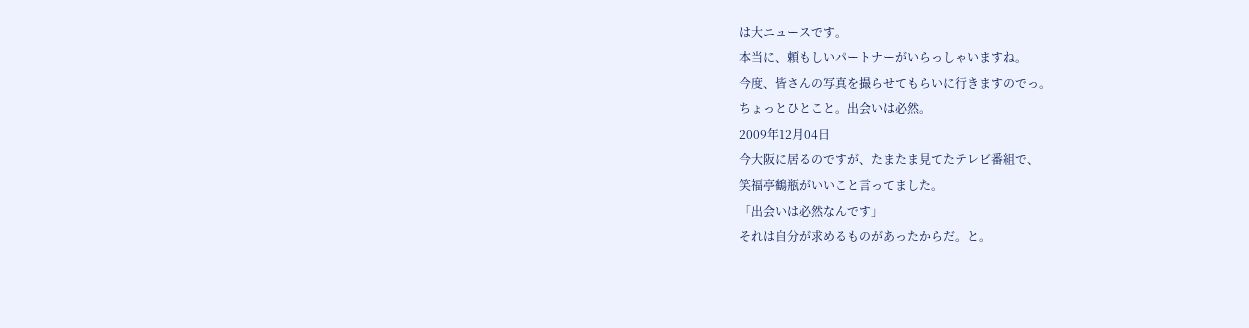は大ニュースです。
本当に、頼もしいパートナーがいらっしゃいますね。
今度、皆さんの写真を撮らせてもらいに行きますのでっ。
ちょっとひとこと。出会いは必然。
2009年12月04日
今大阪に居るのですが、たまたま見てたテレビ番組で、
笑福亭鶴瓶がいいこと言ってました。
「出会いは必然なんです」
それは自分が求めるものがあったからだ。と。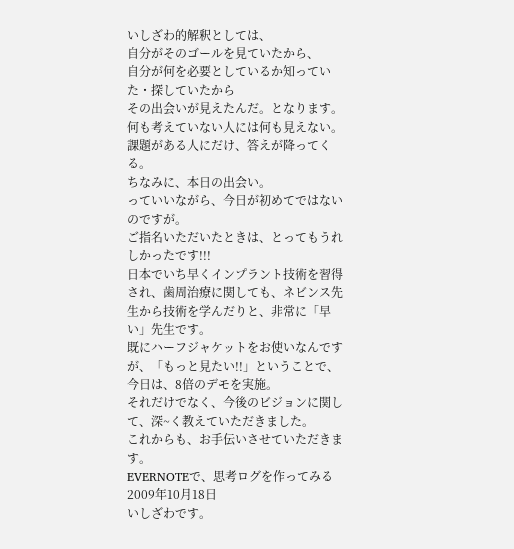いしざわ的解釈としては、
自分がそのゴールを見ていたから、
自分が何を必要としているか知っていた・探していたから
その出会いが見えたんだ。となります。
何も考えていない人には何も見えない。
課題がある人にだけ、答えが降ってくる。
ちなみに、本日の出会い。
っていいながら、今日が初めてではないのですが。
ご指名いただいたときは、とってもうれしかったです!!!
日本でいち早くインプラント技術を習得され、歯周治療に関しても、ネビンス先生から技術を学んだりと、非常に「早い」先生です。
既にハーフジャケットをお使いなんですが、「もっと見たい!!」ということで、
今日は、8倍のデモを実施。
それだけでなく、今後のビジョンに関して、深~く教えていただきました。
これからも、お手伝いさせていただきます。
EVERNOTEで、思考ログを作ってみる
2009年10月18日
いしざわです。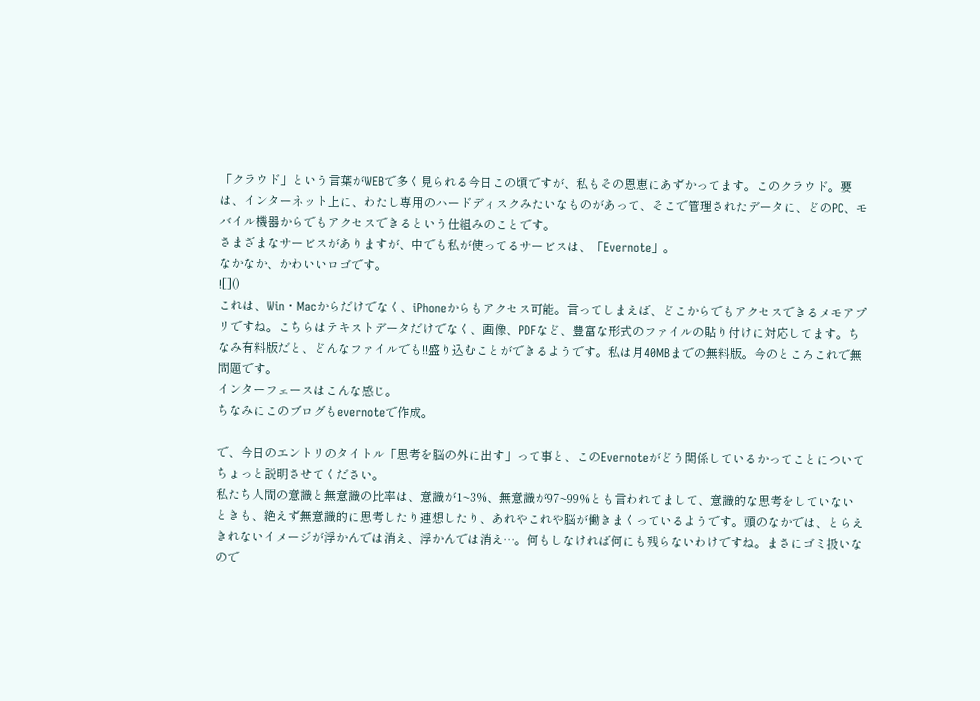「クラウド」という言葉がWEBで多く見られる今日この頃ですが、私もその恩恵にあずかってます。このクラウド。要は、インターネット上に、わたし専用のハードディスクみたいなものがあって、そこで管理されたデータに、どのPC、モバイル機器からでもアクセスできるという仕組みのことです。
さまざまなサービスがありますが、中でも私が使ってるサービスは、「Evernote」。
なかなか、かわいいロゴです。
![]()
これは、Win・Macからだけでなく、iPhoneからもアクセス可能。言ってしまえば、どこからでもアクセスできるメモアプリですね。こちらはテキストデータだけでなく、画像、PDFなど、豊富な形式のファイルの貼り付けに対応してます。ちなみ有料版だと、どんなファイルでも!!盛り込むことができるようです。私は月40MBまでの無料版。今のところこれで無問題です。
インターフェースはこんな感じ。
ちなみにこのブログもevernoteで作成。

で、今日のエントリのタイトル「思考を脳の外に出す」って事と、このEvernoteがどう関係しているかってことについてちょっと説明させてください。
私たち人間の意識と無意識の比率は、意識が1~3%、無意識が97~99%とも言われてまして、意識的な思考をしていないときも、絶えず無意識的に思考したり連想したり、あれやこれや脳が働きまくっているようです。頭のなかでは、とらえきれないイメージが浮かんでは消え、浮かんでは消え…。何もしなければ何にも残らないわけですね。まさにゴミ扱いなので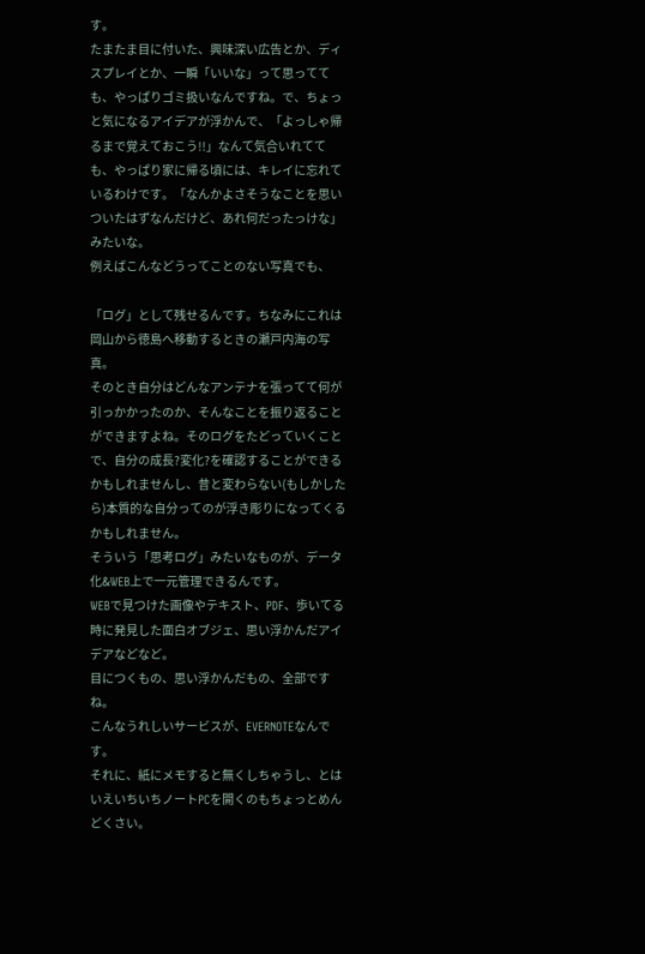す。
たまたま目に付いた、興味深い広告とか、ディスプレイとか、一瞬「いいな」って思ってても、やっぱりゴミ扱いなんですね。で、ちょっと気になるアイデアが浮かんで、「よっしゃ帰るまで覚えておこう!!」なんて気合いれてても、やっぱり家に帰る頃には、キレイに忘れているわけです。「なんかよさそうなことを思いついたはずなんだけど、あれ何だったっけな」みたいな。
例えばこんなどうってことのない写真でも、

「ログ」として残せるんです。ちなみにこれは岡山から徳島へ移動するときの瀬戸内海の写真。
そのとき自分はどんなアンテナを張ってて何が引っかかったのか、そんなことを振り返ることができますよね。そのログをたどっていくことで、自分の成長?変化?を確認することができるかもしれませんし、昔と変わらない(もしかしたら)本質的な自分ってのが浮き彫りになってくるかもしれません。
そういう「思考ログ」みたいなものが、データ化&WEB上で一元管理できるんです。
WEBで見つけた画像やテキスト、PDF、歩いてる時に発見した面白オブジェ、思い浮かんだアイデアなどなど。
目につくもの、思い浮かんだもの、全部ですね。
こんなうれしいサービスが、EVERNOTEなんです。
それに、紙にメモすると無くしちゃうし、とはいえいちいちノートPCを開くのもちょっとめんどくさい。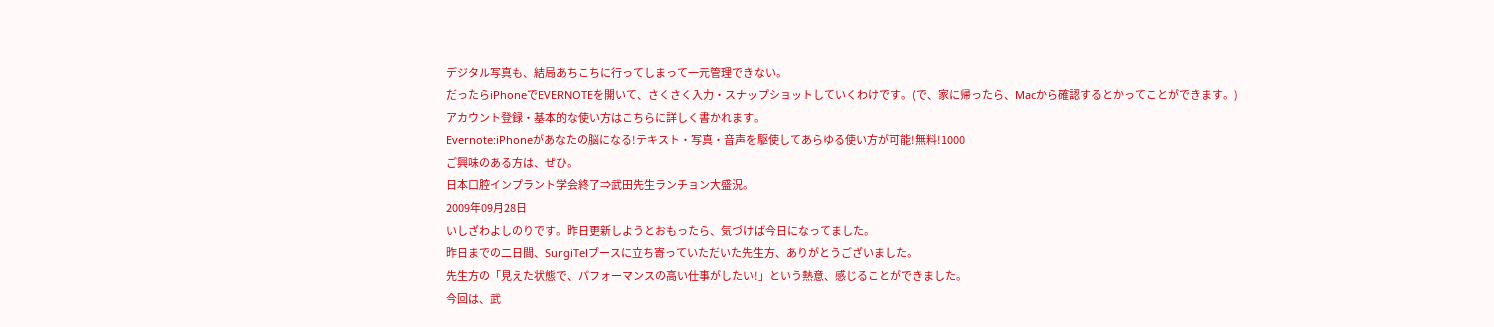デジタル写真も、結局あちこちに行ってしまって一元管理できない。
だったらiPhoneでEVERNOTEを開いて、さくさく入力・スナップショットしていくわけです。(で、家に帰ったら、Macから確認するとかってことができます。)
アカウント登録・基本的な使い方はこちらに詳しく書かれます。
Evernote:iPhoneがあなたの脳になる!テキスト・写真・音声を駆使してあらゆる使い方が可能!無料!1000
ご興味のある方は、ぜひ。
日本口腔インプラント学会終了⇒武田先生ランチョン大盛況。
2009年09月28日
いしざわよしのりです。昨日更新しようとおもったら、気づけば今日になってました。
昨日までの二日間、SurgiTelブースに立ち寄っていただいた先生方、ありがとうございました。
先生方の「見えた状態で、パフォーマンスの高い仕事がしたい!」という熱意、感じることができました。
今回は、武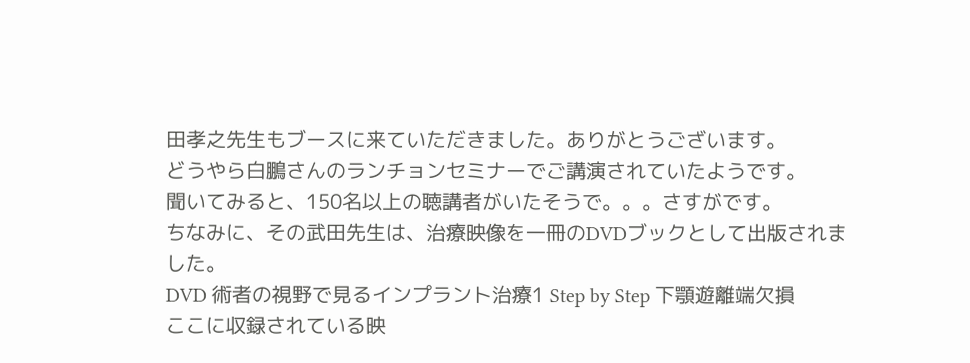田孝之先生もブースに来ていただきました。ありがとうございます。
どうやら白鵬さんのランチョンセミナーでご講演されていたようです。
聞いてみると、150名以上の聴講者がいたそうで。。。さすがです。
ちなみに、その武田先生は、治療映像を一冊のDVDブックとして出版されました。
DVD 術者の視野で見るインプラント治療1 Step by Step 下顎遊離端欠損
ここに収録されている映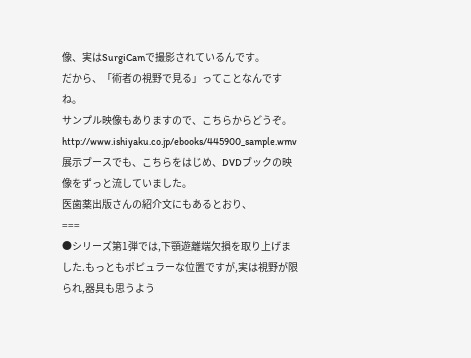像、実はSurgiCamで撮影されているんです。
だから、「術者の視野で見る」ってことなんですね。
サンプル映像もありますので、こちらからどうぞ。
http://www.ishiyaku.co.jp/ebooks/445900_sample.wmv
展示ブースでも、こちらをはじめ、DVDブックの映像をずっと流していました。
医歯薬出版さんの紹介文にもあるとおり、
===
●シリーズ第1弾では,下顎遊離端欠損を取り上げました.もっともポピュラーな位置ですが,実は視野が限られ,器具も思うよう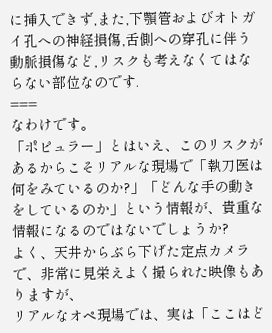に挿入できず,また,下顎管およびオトガイ孔への神経損傷,舌側への穿孔に伴う動脈損傷など,リスクも考えなくてはならない部位なのです.
===
なわけです。
「ポピュラー」とはいえ、このリスクがあるからこそリアルな現場で「執刀医は何をみているのか?」「どんな手の動きをしているのか」という情報が、貴重な情報になるのではないでしょうか?
よく、天井からぶら下げた定点カメラで、非常に見栄えよく撮られた映像もありますが、
リアルなオペ現場では、実は「ここはど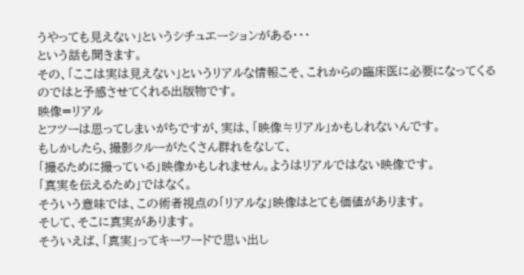うやっても見えない」というシチュエーションがある・・・
という話も聞きます。
その、「ここは実は見えない」というリアルな情報こそ、これからの臨床医に必要になってくるのではと予感させてくれる出版物です。
映像=リアル
とフツーは思ってしまいがちですが、実は、「映像≒リアル」かもしれないんです。
もしかしたら、撮影クルーがたくさん群れをなして、
「撮るために撮っている」映像かもしれません。ようはリアルではない映像です。
「真実を伝えるため」ではなく。
そういう意味では、この術者視点の「リアルな」映像はとても価値があります。
そして、そこに真実があります。
そういえば、「真実」ってキーワードで思い出し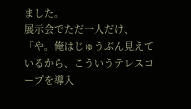ました。
展示会でただ一人だけ、
「や。俺はじゅうぶん見えているから、こういうテレスコープを導入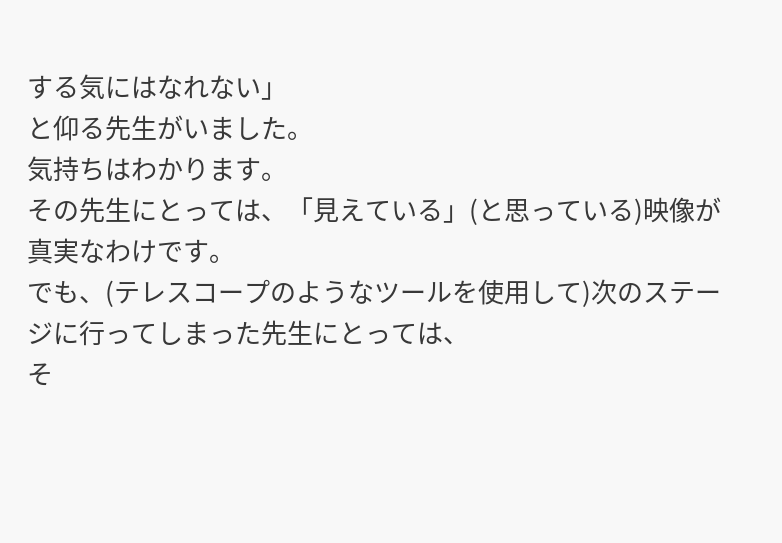する気にはなれない」
と仰る先生がいました。
気持ちはわかります。
その先生にとっては、「見えている」(と思っている)映像が真実なわけです。
でも、(テレスコープのようなツールを使用して)次のステージに行ってしまった先生にとっては、
そ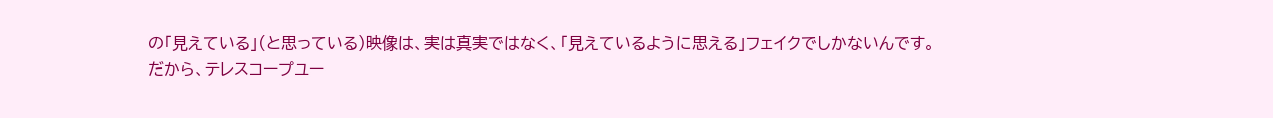の「見えている」(と思っている)映像は、実は真実ではなく、「見えているように思える」フェイクでしかないんです。
だから、テレスコープユー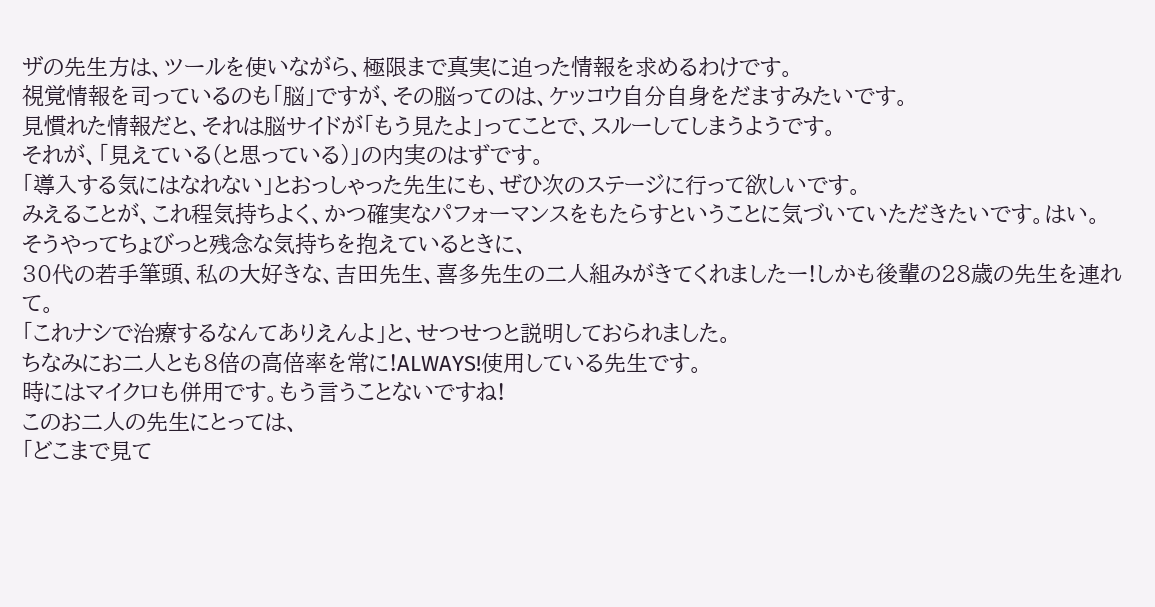ザの先生方は、ツールを使いながら、極限まで真実に迫った情報を求めるわけです。
視覚情報を司っているのも「脳」ですが、その脳ってのは、ケッコウ自分自身をだますみたいです。
見慣れた情報だと、それは脳サイドが「もう見たよ」ってことで、スルーしてしまうようです。
それが、「見えている(と思っている)」の内実のはずです。
「導入する気にはなれない」とおっしゃった先生にも、ぜひ次のステージに行って欲しいです。
みえることが、これ程気持ちよく、かつ確実なパフォーマンスをもたらすということに気づいていただきたいです。はい。
そうやってちょびっと残念な気持ちを抱えているときに、
30代の若手筆頭、私の大好きな、吉田先生、喜多先生の二人組みがきてくれましたー!しかも後輩の28歳の先生を連れて。
「これナシで治療するなんてありえんよ」と、せつせつと説明しておられました。
ちなみにお二人とも8倍の高倍率を常に!ALWAYS!使用している先生です。
時にはマイクロも併用です。もう言うことないですね!
このお二人の先生にとっては、
「どこまで見て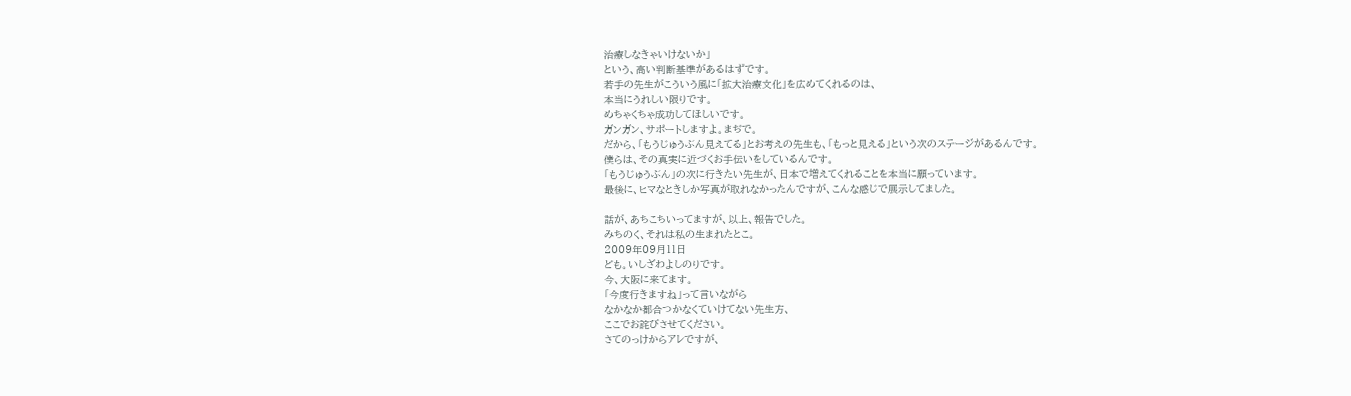治療しなきゃいけないか」
という、高い判断基準があるはずです。
若手の先生がこういう風に「拡大治療文化」を広めてくれるのは、
本当にうれしい限りです。
めちゃくちゃ成功してほしいです。
ガンガン、サポートしますよ。まぢで。
だから、「もうじゅうぶん見えてる」とお考えの先生も、「もっと見える」という次のステージがあるんです。
僕らは、その真実に近づくお手伝いをしているんです。
「もうじゅうぶん」の次に行きたい先生が、日本で増えてくれることを本当に願っています。
最後に、ヒマなときしか写真が取れなかったんですが、こんな感じで展示してました。

話が、あちこちいってますが、以上、報告でした。
みちのく、それは私の生まれたとこ。
2009年09月11日
ども。いしざわよしのりです。
今、大阪に来てます。
「今度行きますね」って言いながら
なかなか都合つかなくていけてない先生方、
ここでお詫びさせてください。
さてのっけからアレですが、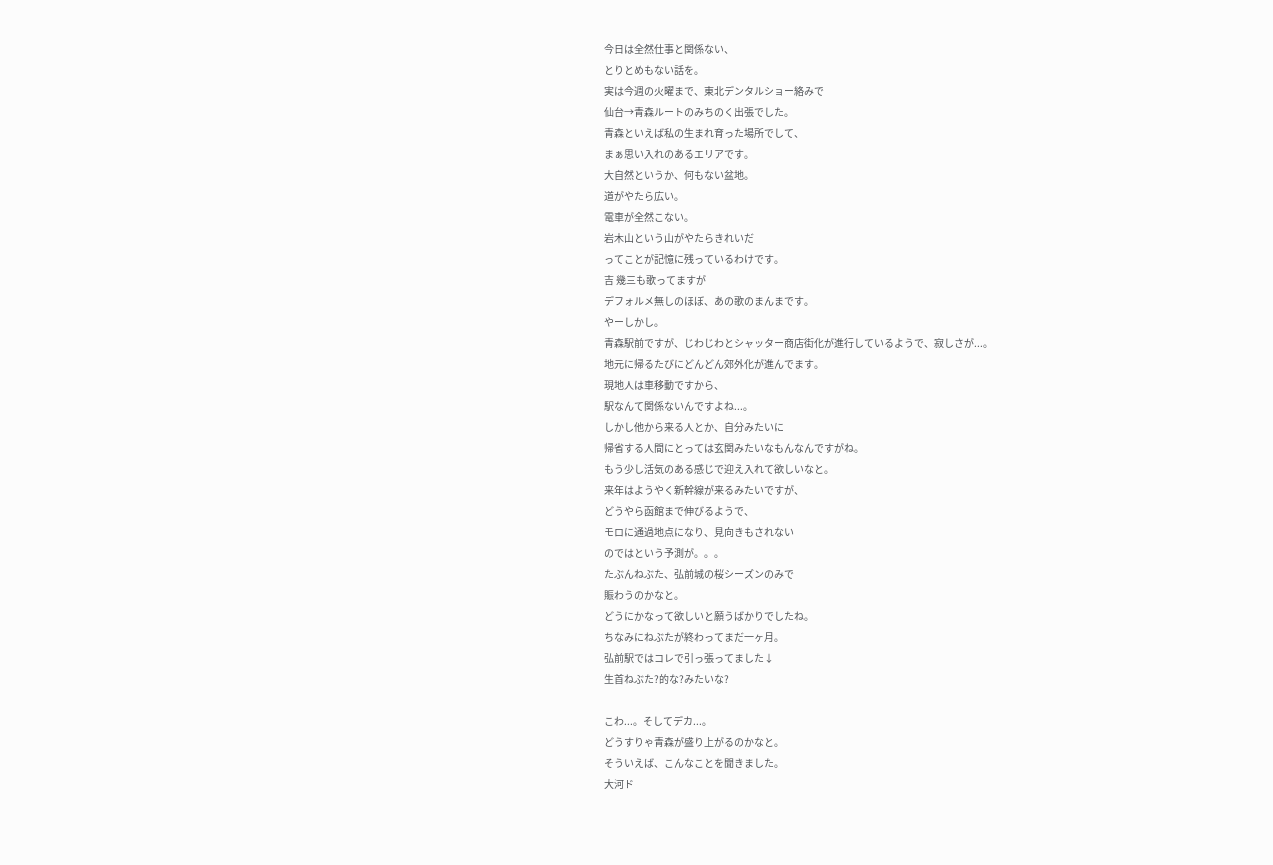今日は全然仕事と関係ない、
とりとめもない話を。
実は今週の火曜まで、東北デンタルショー絡みで
仙台→青森ルートのみちのく出張でした。
青森といえば私の生まれ育った場所でして、
まぁ思い入れのあるエリアです。
大自然というか、何もない盆地。
道がやたら広い。
電車が全然こない。
岩木山という山がやたらきれいだ
ってことが記憶に残っているわけです。
吉 幾三も歌ってますが
デフォルメ無しのほぼ、あの歌のまんまです。
やーしかし。
青森駅前ですが、じわじわとシャッター商店街化が進行しているようで、寂しさが...。
地元に帰るたびにどんどん郊外化が進んでます。
現地人は車移動ですから、
駅なんて関係ないんですよね...。
しかし他から来る人とか、自分みたいに
帰省する人間にとっては玄関みたいなもんなんですがね。
もう少し活気のある感じで迎え入れて欲しいなと。
来年はようやく新幹線が来るみたいですが、
どうやら函館まで伸びるようで、
モロに通過地点になり、見向きもされない
のではという予測が。。。
たぶんねぶた、弘前城の桜シーズンのみで
賑わうのかなと。
どうにかなって欲しいと願うばかりでしたね。
ちなみにねぶたが終わってまだ一ヶ月。
弘前駅ではコレで引っ張ってました↓
生首ねぶた?的な?みたいな?

こわ...。そしてデカ...。
どうすりゃ青森が盛り上がるのかなと。
そういえば、こんなことを聞きました。
大河ド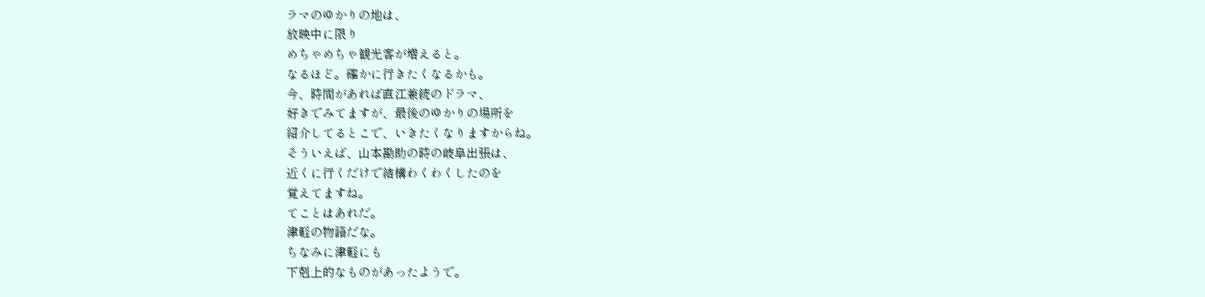ラマのゆかりの地は、
放映中に限り
めちゃめちゃ観光客が増えると。
なるほど。確かに行きたくなるかも。
今、時間があれば直江兼続のドラマ、
好きでみてますが、最後のゆかりの場所を
紹介してるとこで、いきたくなりますからね。
そういえば、山本勘助の時の岐阜出張は、
近くに行くだけで結構わくわくしたのを
覚えてますね。
てことはあれだ。
津軽の物語だな。
ちなみに津軽にも
下剋上的なものがあったようで。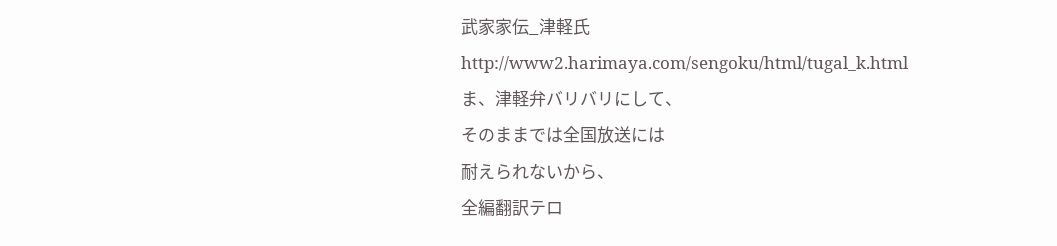武家家伝_津軽氏
http://www2.harimaya.com/sengoku/html/tugal_k.html
ま、津軽弁バリバリにして、
そのままでは全国放送には
耐えられないから、
全編翻訳テロ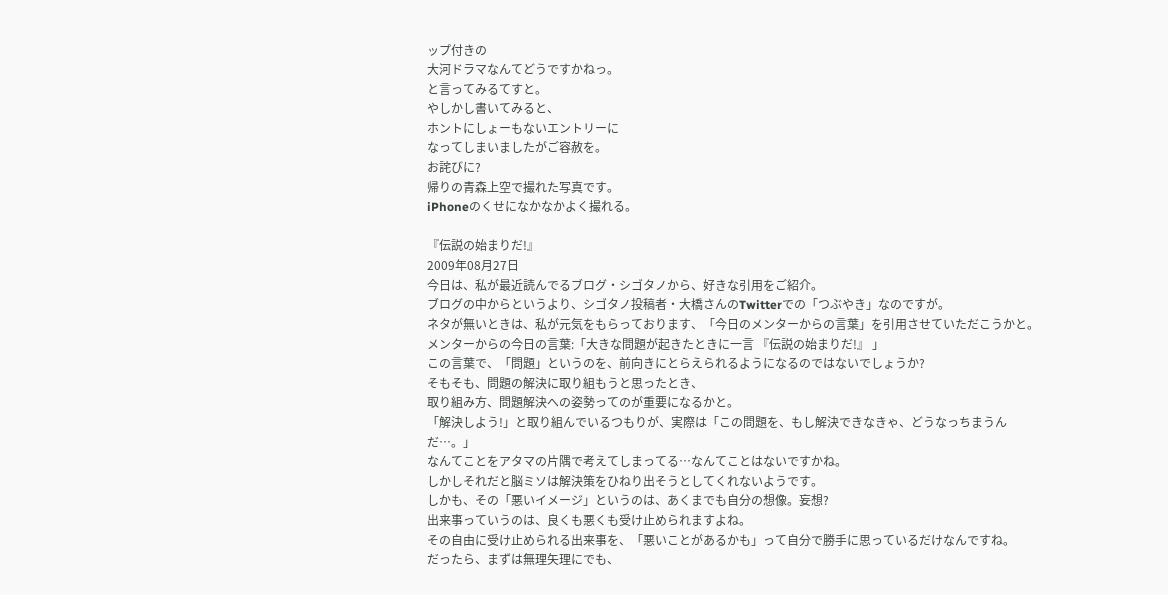ップ付きの
大河ドラマなんてどうですかねっ。
と言ってみるてすと。
やしかし書いてみると、
ホントにしょーもないエントリーに
なってしまいましたがご容赦を。
お詫びに?
帰りの青森上空で撮れた写真です。
iPhoneのくせになかなかよく撮れる。

『伝説の始まりだ!』
2009年08月27日
今日は、私が最近読んでるブログ・シゴタノから、好きな引用をご紹介。
ブログの中からというより、シゴタノ投稿者・大橋さんのTwitterでの「つぶやき」なのですが。
ネタが無いときは、私が元気をもらっております、「今日のメンターからの言葉」を引用させていただこうかと。
メンターからの今日の言葉:「大きな問題が起きたときに一言 『伝説の始まりだ!』 」
この言葉で、「問題」というのを、前向きにとらえられるようになるのではないでしょうか?
そもそも、問題の解決に取り組もうと思ったとき、
取り組み方、問題解決への姿勢ってのが重要になるかと。
「解決しよう!」と取り組んでいるつもりが、実際は「この問題を、もし解決できなきゃ、どうなっちまうんだ…。」
なんてことをアタマの片隅で考えてしまってる…なんてことはないですかね。
しかしそれだと脳ミソは解決策をひねり出そうとしてくれないようです。
しかも、その「悪いイメージ」というのは、あくまでも自分の想像。妄想?
出来事っていうのは、良くも悪くも受け止められますよね。
その自由に受け止められる出来事を、「悪いことがあるかも」って自分で勝手に思っているだけなんですね。
だったら、まずは無理矢理にでも、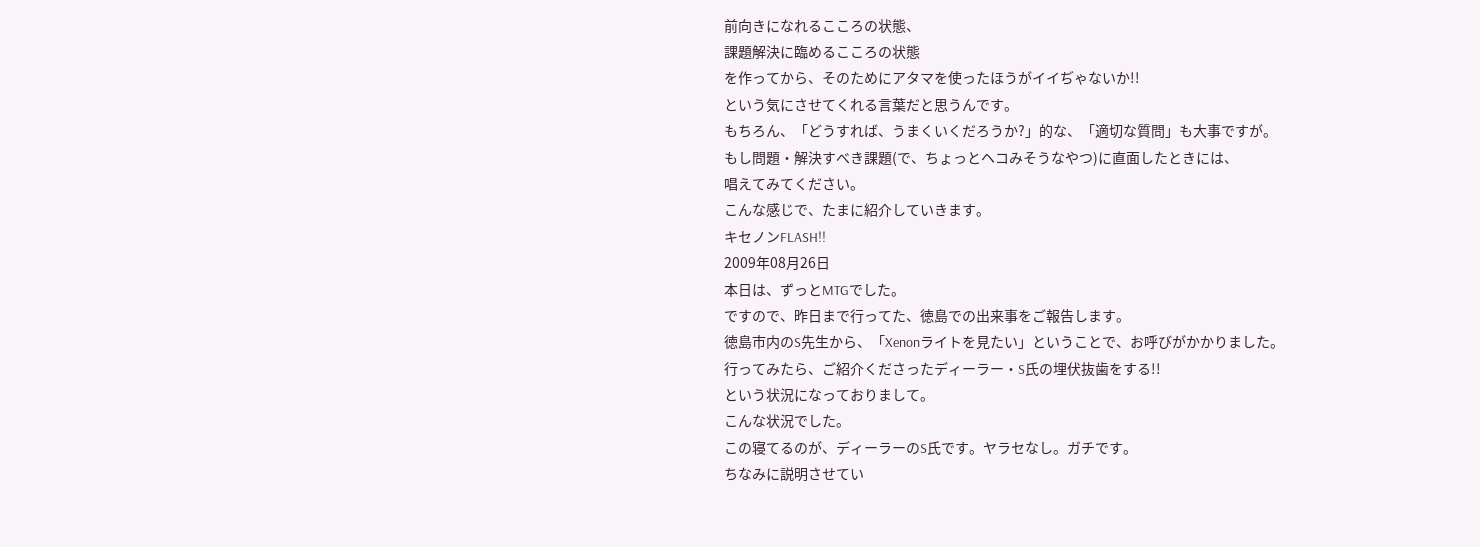前向きになれるこころの状態、
課題解決に臨めるこころの状態
を作ってから、そのためにアタマを使ったほうがイイぢゃないか!!
という気にさせてくれる言葉だと思うんです。
もちろん、「どうすれば、うまくいくだろうか?」的な、「適切な質問」も大事ですが。
もし問題・解決すべき課題(で、ちょっとヘコみそうなやつ)に直面したときには、
唱えてみてください。
こんな感じで、たまに紹介していきます。
キセノンFLASH!!
2009年08月26日
本日は、ずっとMTGでした。
ですので、昨日まで行ってた、徳島での出来事をご報告します。
徳島市内のS先生から、「Xenonライトを見たい」ということで、お呼びがかかりました。
行ってみたら、ご紹介くださったディーラー・S氏の埋伏抜歯をする!!
という状況になっておりまして。
こんな状況でした。
この寝てるのが、ディーラーのS氏です。ヤラセなし。ガチです。
ちなみに説明させてい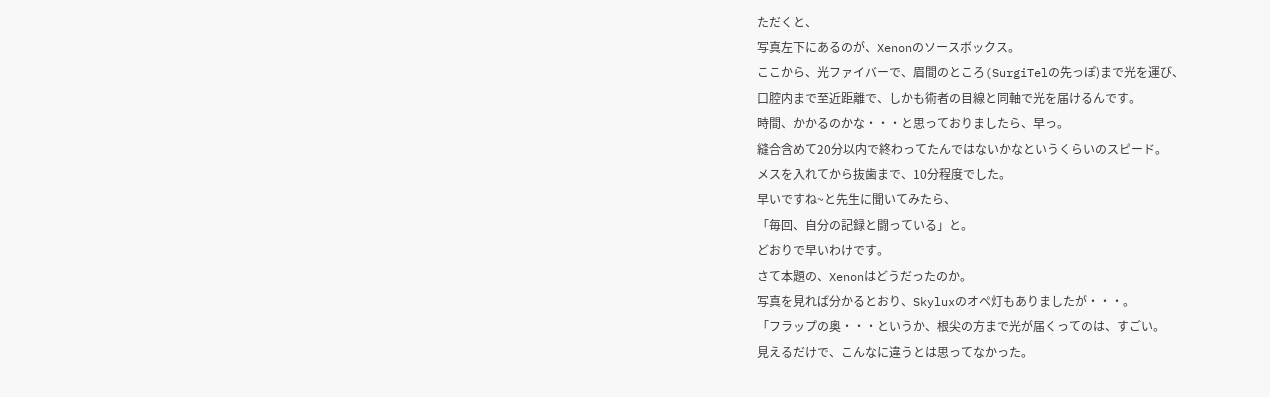ただくと、
写真左下にあるのが、Xenonのソースボックス。
ここから、光ファイバーで、眉間のところ(SurgiTelの先っぽ)まで光を運び、
口腔内まで至近距離で、しかも術者の目線と同軸で光を届けるんです。
時間、かかるのかな・・・と思っておりましたら、早っ。
縫合含めて20分以内で終わってたんではないかなというくらいのスピード。
メスを入れてから抜歯まで、10分程度でした。
早いですね~と先生に聞いてみたら、
「毎回、自分の記録と闘っている」と。
どおりで早いわけです。
さて本題の、Xenonはどうだったのか。
写真を見れば分かるとおり、Skyluxのオペ灯もありましたが・・・。
「フラップの奥・・・というか、根尖の方まで光が届くってのは、すごい。
見えるだけで、こんなに違うとは思ってなかった。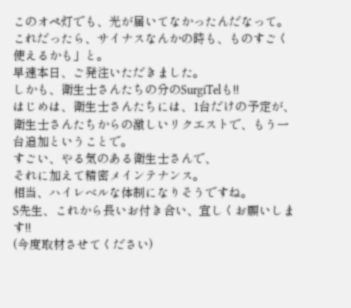このオペ灯でも、光が届いてなかったんだなって。
これだったら、サイナスなんかの時も、ものすごく使えるかも」と。
早速本日、ご発注いただきました。
しかも、衛生士さんたちの分のSurgiTelも!!
はじめは、衛生士さんたちには、1台だけの予定が、
衛生士さんたちからの激しいリクエストで、もう一台追加ということで。
すごい、やる気のある衛生士さんで、
それに加えて精密メインテナンス。
相当、ハイレベルな体制になりそうですね。
S先生、これから長いお付き合い、宜しくお願いします!!
(今度取材させてください)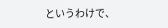というわけで、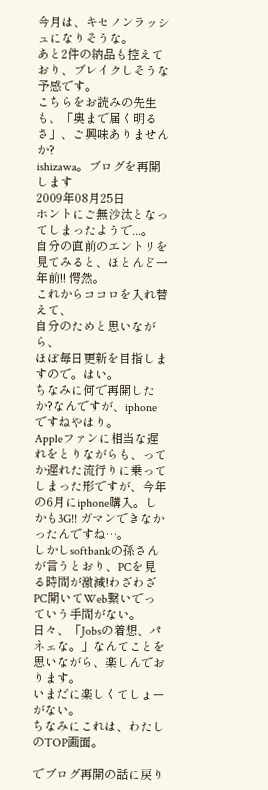今月は、キセノンラッシュになりそうな。
あと2件の納品も控えており、ブレイクしそうな予感です。
こちらをお読みの先生も、「奥まで届く明るさ」、ご興味ありませんか?
ishizawa。ブログを再開します
2009年08月25日
ホントにご無沙汰となってしまったようで...。
自分の直前のエントリを見てみると、ほとんど一年前!! 愕然。
これからココロを入れ替えて、
自分のためと思いながら、
ほぼ毎日更新を目指しますので。はい。
ちなみに何で再開したか?なんですが、iphoneですねやはり。
Appleファンに相当な遅れをとりながらも、ってか遅れた流行りに乗ってしまった形ですが、今年の6月にiphone購入。しかも3G!! ガマンできなかったんですね…。
しかしsoftbankの孫さんが言うとおり、PCを見る時間が激減!わざわざPC開いてWeb繋いでっていう手間がない。
日々、「Jobsの着想、パネェな。」なんてことを思いながら、楽しんでおります。
いまだに楽しくてしょーがない。
ちなみにこれは、わたしのTOP画面。

でブログ再開の話に戻り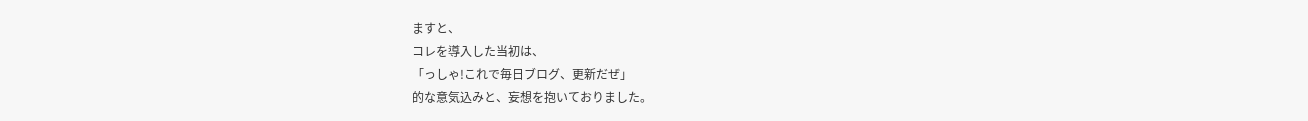ますと、
コレを導入した当初は、
「っしゃ!これで毎日ブログ、更新だぜ」
的な意気込みと、妄想を抱いておりました。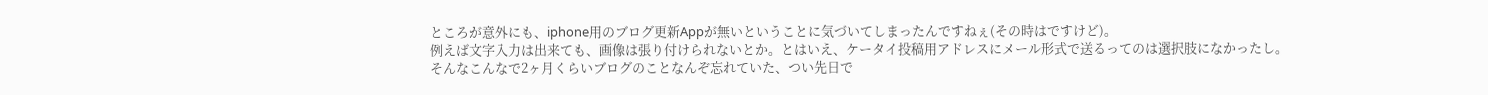ところが意外にも、iphone用のブログ更新Appが無いということに気づいてしまったんですねぇ(その時はですけど)。
例えば文字入力は出来ても、画像は張り付けられないとか。とはいえ、ケータイ投稿用アドレスにメール形式で送るってのは選択肢になかったし。
そんなこんなで2ヶ月くらいブログのことなんぞ忘れていた、つい先日で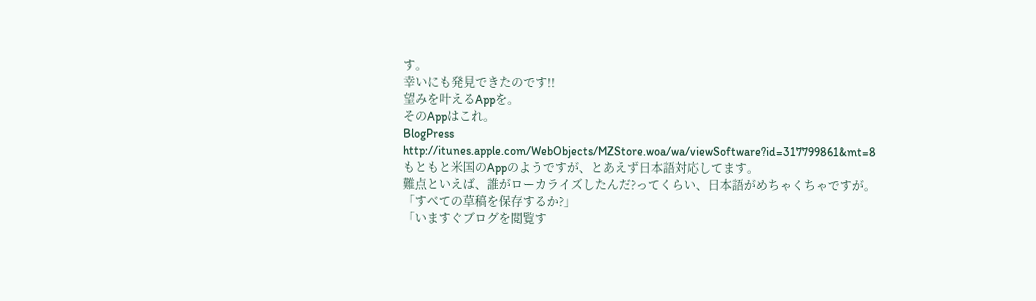す。
幸いにも発見できたのです!!
望みを叶えるAppを。
そのAppはこれ。
BlogPress
http://itunes.apple.com/WebObjects/MZStore.woa/wa/viewSoftware?id=317799861&mt=8
もともと米国のAppのようですが、とあえず日本語対応してます。
難点といえば、誰がローカライズしたんだ?ってくらい、日本語がめちゃくちゃですが。
「すべての草稿を保存するか?」
「いますぐブログを閲覧す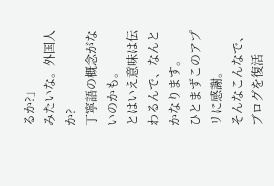るか?」
みたいな。外国人か?
丁寧語の概念がないのかも。
とはいえ意味は伝わるんで、なんとかなります。
ひとまずこのアプリに感謝。
そんなこんなで、ブログを復活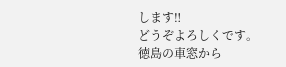します‼
どうぞよろしくです。
徳島の車窓から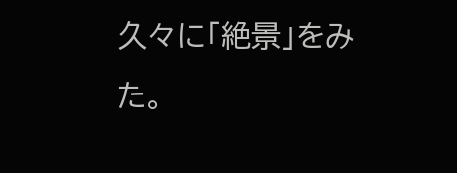久々に「絶景」をみた。